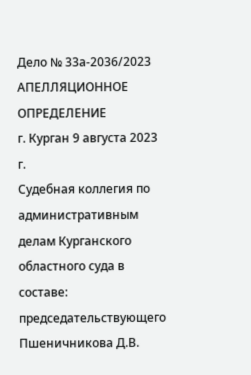Дело № 33а-2036/2023
АПЕЛЛЯЦИОННОЕ ОПРЕДЕЛЕНИЕ
г. Курган 9 августа 2023 г.
Судебная коллегия по административным делам Курганского областного суда в составе:
председательствующего Пшеничникова Д.В.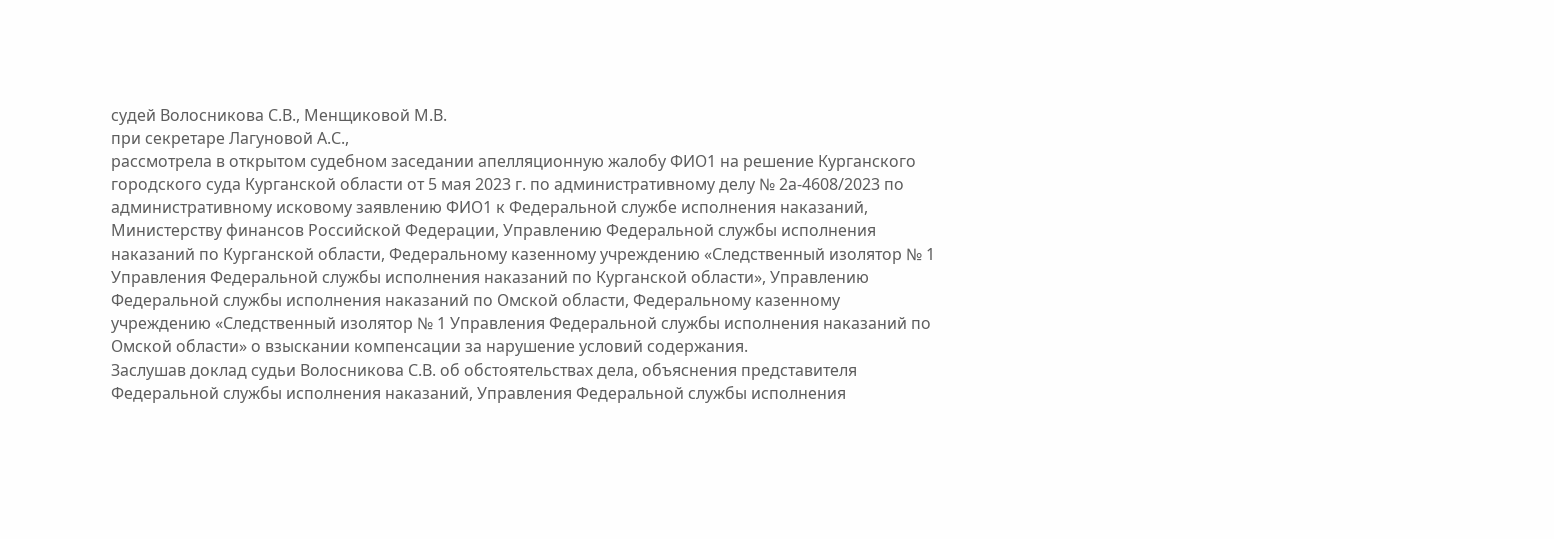судей Волосникова С.В., Менщиковой М.В.
при секретаре Лагуновой А.С.,
рассмотрела в открытом судебном заседании апелляционную жалобу ФИО1 на решение Курганского городского суда Курганской области от 5 мая 2023 г. по административному делу № 2а-4608/2023 по административному исковому заявлению ФИО1 к Федеральной службе исполнения наказаний, Министерству финансов Российской Федерации, Управлению Федеральной службы исполнения наказаний по Курганской области, Федеральному казенному учреждению «Следственный изолятор № 1 Управления Федеральной службы исполнения наказаний по Курганской области», Управлению Федеральной службы исполнения наказаний по Омской области, Федеральному казенному учреждению «Следственный изолятор № 1 Управления Федеральной службы исполнения наказаний по Омской области» о взыскании компенсации за нарушение условий содержания.
Заслушав доклад судьи Волосникова С.В. об обстоятельствах дела, объяснения представителя Федеральной службы исполнения наказаний, Управления Федеральной службы исполнения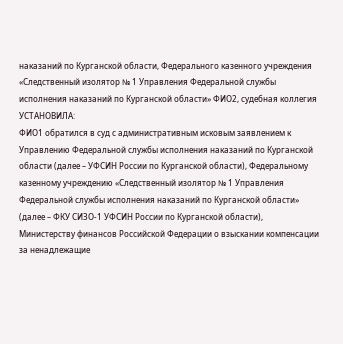наказаний по Курганской области, Федерального казенного учреждения «Следственный изолятор № 1 Управления Федеральной службы исполнения наказаний по Курганской области» ФИО2, судебная коллегия
УСТАНОВИЛА:
ФИО1 обратился в суд с административным исковым заявлением к Управлению Федеральной службы исполнения наказаний по Курганской области (далее – УФСИН России по Курганской области), Федеральному казенному учреждению «Следственный изолятор № 1 Управления Федеральной службы исполнения наказаний по Курганской области» (далее – ФКУ СИЗО-1 УФСИН России по Курганской области), Министерству финансов Российской Федерации о взыскании компенсации за ненадлежащие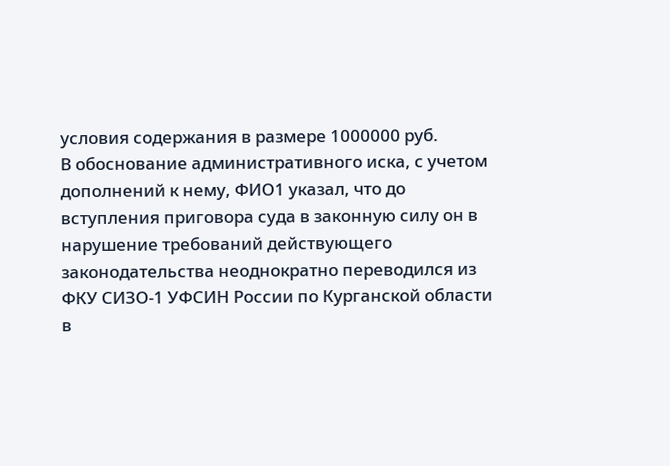условия содержания в размере 1000000 руб.
В обоснование административного иска, с учетом дополнений к нему, ФИО1 указал, что до вступления приговора суда в законную силу он в нарушение требований действующего законодательства неоднократно переводился из ФКУ СИЗО-1 УФСИН России по Курганской области в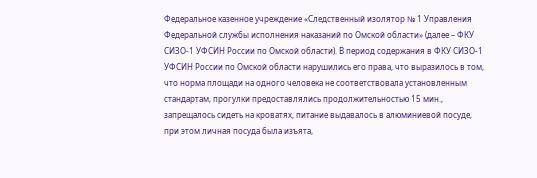Федеральное казенное учреждение «Следственный изолятор № 1 Управления Федеральной службы исполнения наказаний по Омской области» (далее – ФКУ СИЗО-1 УФСИН России по Омской области). В период содержания в ФКУ СИЗО-1 УФСИН России по Омской области нарушились его права, что выразилось в том, что норма площади на одного человека не соответствовала установленным стандартам, прогулки предоставлялись продолжительностью 15 мин., запрещалось сидеть на кроватях, питание выдавалось в алюминиевой посуде, при этом личная посуда была изъята,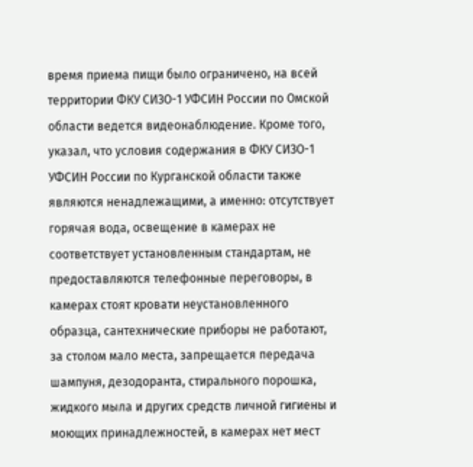время приема пищи было ограничено, на всей территории ФКУ СИЗО-1 УФСИН России по Омской области ведется видеонаблюдение. Кроме того, указал, что условия содержания в ФКУ СИЗО-1 УФСИН России по Курганской области также являются ненадлежащими, а именно: отсутствует горячая вода, освещение в камерах не соответствует установленным стандартам, не предоставляются телефонные переговоры, в камерах стоят кровати неустановленного образца, сантехнические приборы не работают, за столом мало места, запрещается передача шампуня, дезодоранта, стирального порошка, жидкого мыла и других средств личной гигиены и моющих принадлежностей, в камерах нет мест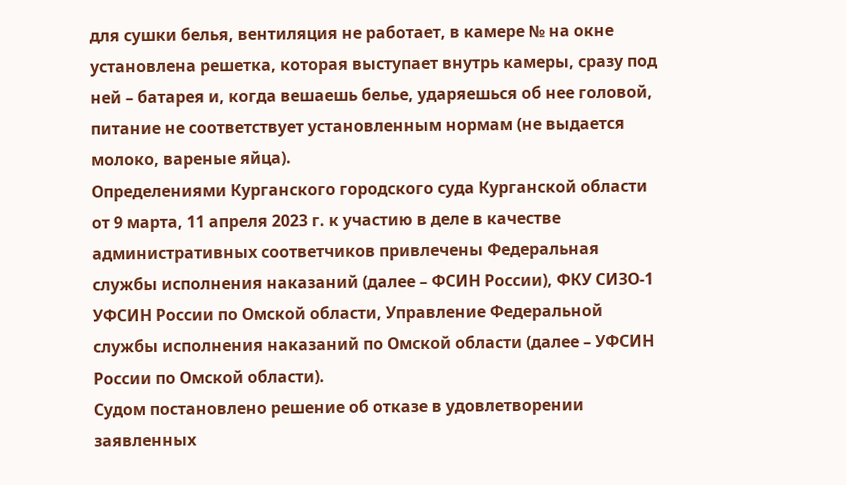для сушки белья, вентиляция не работает, в камере № на окне установлена решетка, которая выступает внутрь камеры, сразу под ней – батарея и, когда вешаешь белье, ударяешься об нее головой, питание не соответствует установленным нормам (не выдается молоко, вареные яйца).
Определениями Курганского городского суда Курганской области от 9 марта, 11 апреля 2023 г. к участию в деле в качестве административных соответчиков привлечены Федеральная службы исполнения наказаний (далее – ФСИН России), ФКУ СИЗО-1 УФСИН России по Омской области, Управление Федеральной службы исполнения наказаний по Омской области (далее – УФСИН России по Омской области).
Судом постановлено решение об отказе в удовлетворении заявленных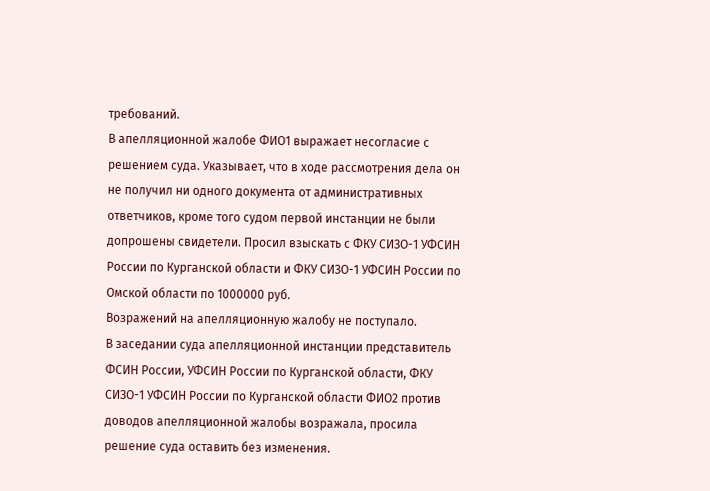требований.
В апелляционной жалобе ФИО1 выражает несогласие с решением суда. Указывает, что в ходе рассмотрения дела он не получил ни одного документа от административных ответчиков, кроме того судом первой инстанции не были допрошены свидетели. Просил взыскать с ФКУ СИЗО-1 УФСИН России по Курганской области и ФКУ СИЗО-1 УФСИН России по Омской области по 1000000 руб.
Возражений на апелляционную жалобу не поступало.
В заседании суда апелляционной инстанции представитель ФСИН России, УФСИН России по Курганской области, ФКУ СИЗО-1 УФСИН России по Курганской области ФИО2 против доводов апелляционной жалобы возражала, просила решение суда оставить без изменения.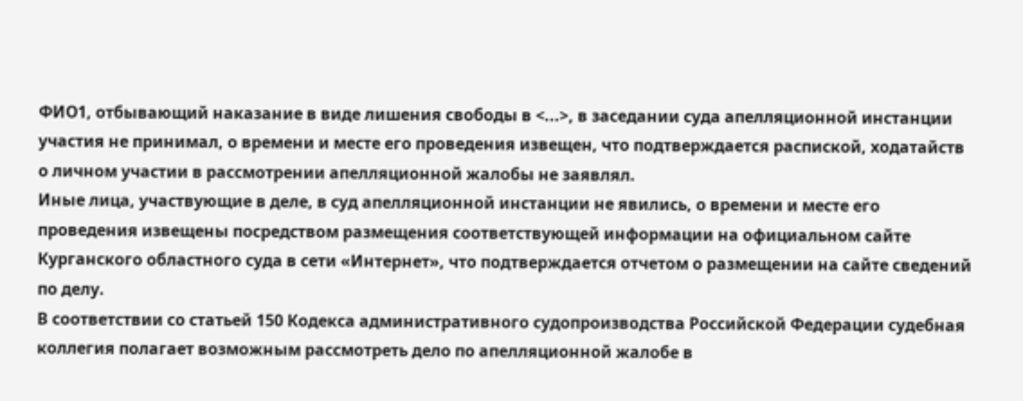ФИО1, отбывающий наказание в виде лишения свободы в <...>, в заседании суда апелляционной инстанции участия не принимал, о времени и месте его проведения извещен, что подтверждается распиской, ходатайств о личном участии в рассмотрении апелляционной жалобы не заявлял.
Иные лица, участвующие в деле, в суд апелляционной инстанции не явились, о времени и месте его проведения извещены посредством размещения соответствующей информации на официальном сайте Курганского областного суда в сети «Интернет», что подтверждается отчетом о размещении на сайте сведений по делу.
В соответствии со статьей 150 Кодекса административного судопроизводства Российской Федерации судебная коллегия полагает возможным рассмотреть дело по апелляционной жалобе в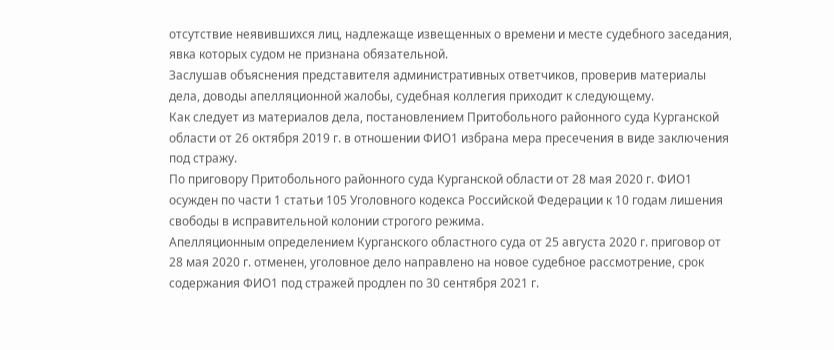отсутствие неявившихся лиц, надлежаще извещенных о времени и месте судебного заседания, явка которых судом не признана обязательной.
Заслушав объяснения представителя административных ответчиков, проверив материалы дела, доводы апелляционной жалобы, судебная коллегия приходит к следующему.
Как следует из материалов дела, постановлением Притобольного районного суда Курганской области от 26 октября 2019 г. в отношении ФИО1 избрана мера пресечения в виде заключения под стражу.
По приговору Притобольного районного суда Курганской области от 28 мая 2020 г. ФИО1 осужден по части 1 статьи 105 Уголовного кодекса Российской Федерации к 10 годам лишения свободы в исправительной колонии строгого режима.
Апелляционным определением Курганского областного суда от 25 августа 2020 г. приговор от 28 мая 2020 г. отменен, уголовное дело направлено на новое судебное рассмотрение, срок содержания ФИО1 под стражей продлен по 30 сентября 2021 г.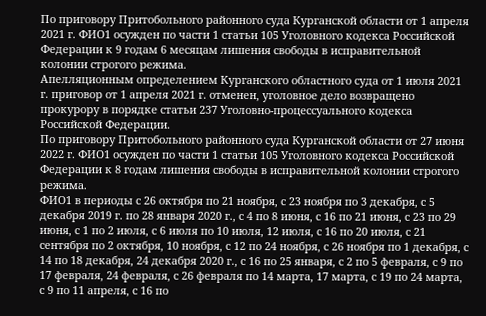По приговору Притобольного районного суда Курганской области от 1 апреля 2021 г. ФИО1 осужден по части 1 статьи 105 Уголовного кодекса Российской Федерации к 9 годам 6 месяцам лишения свободы в исправительной колонии строгого режима.
Апелляционным определением Курганского областного суда от 1 июля 2021 г. приговор от 1 апреля 2021 г. отменен, уголовное дело возвращено прокурору в порядке статьи 237 Уголовно-процессуального кодекса Российской Федерации.
По приговору Притобольного районного суда Курганской области от 27 июня 2022 г. ФИО1 осужден по части 1 статьи 105 Уголовного кодекса Российской Федерации к 8 годам лишения свободы в исправительной колонии строгого режима.
ФИО1 в периоды с 26 октября по 21 ноября, с 23 ноября по 3 декабря, с 5 декабря 2019 г. по 28 января 2020 г., с 4 по 8 июня, с 16 по 21 июня, с 23 по 29 июня, с 1 по 2 июля, с 6 июля по 10 июля, 12 июля, с 16 по 20 июля, с 21 сентября по 2 октября, 10 ноября, с 12 по 24 ноября, с 26 ноября по 1 декабря, с 14 по 18 декабря, 24 декабря 2020 г., с 16 по 25 января, с 2 по 5 февраля, с 9 по 17 февраля, 24 февраля, с 26 февраля по 14 марта, 17 марта, с 19 по 24 марта, с 9 по 11 апреля, с 16 по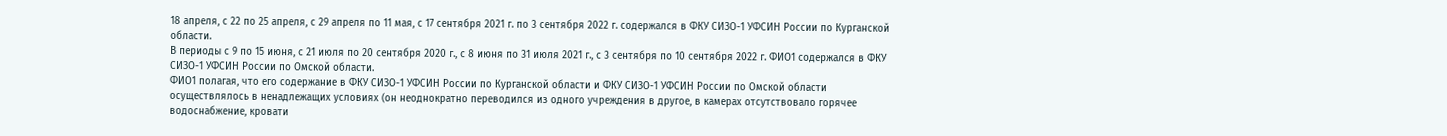18 апреля, с 22 по 25 апреля, с 29 апреля по 11 мая, с 17 сентября 2021 г. по 3 сентября 2022 г. содержался в ФКУ СИЗО-1 УФСИН России по Курганской области.
В периоды с 9 по 15 июня, с 21 июля по 20 сентября 2020 г., с 8 июня по 31 июля 2021 г., с 3 сентября по 10 сентября 2022 г. ФИО1 содержался в ФКУ СИЗО-1 УФСИН России по Омской области.
ФИО1 полагая, что его содержание в ФКУ СИЗО-1 УФСИН России по Курганской области и ФКУ СИЗО-1 УФСИН России по Омской области осуществлялось в ненадлежащих условиях (он неоднократно переводился из одного учреждения в другое, в камерах отсутствовало горячее водоснабжение, кровати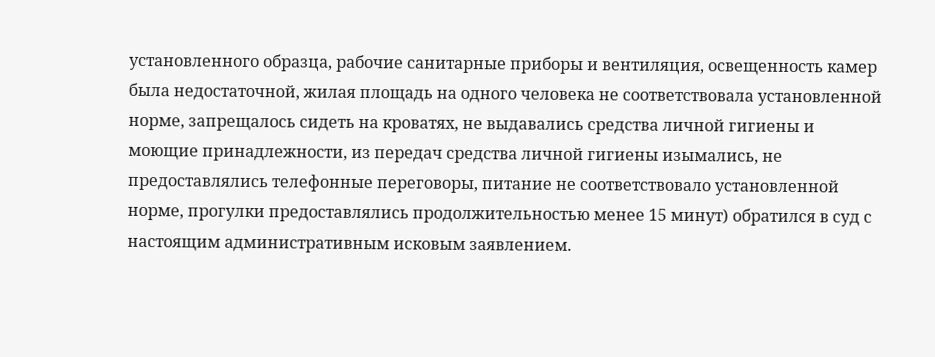установленного образца, рабочие санитарные приборы и вентиляция, освещенность камер была недостаточной, жилая площадь на одного человека не соответствовала установленной норме, запрещалось сидеть на кроватях, не выдавались средства личной гигиены и моющие принадлежности, из передач средства личной гигиены изымались, не предоставлялись телефонные переговоры, питание не соответствовало установленной норме, прогулки предоставлялись продолжительностью менее 15 минут) обратился в суд с настоящим административным исковым заявлением.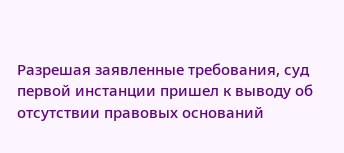Разрешая заявленные требования, суд первой инстанции пришел к выводу об отсутствии правовых оснований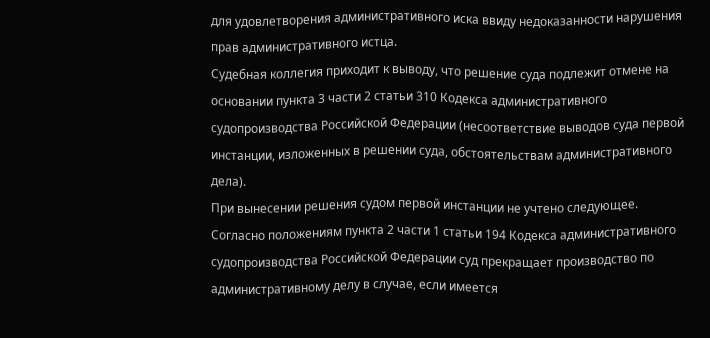для удовлетворения административного иска ввиду недоказанности нарушения прав административного истца.
Судебная коллегия приходит к выводу, что решение суда подлежит отмене на основании пункта 3 части 2 статьи 310 Кодекса административного судопроизводства Российской Федерации (несоответствие выводов суда первой инстанции, изложенных в решении суда, обстоятельствам административного дела).
При вынесении решения судом первой инстанции не учтено следующее.
Согласно положениям пункта 2 части 1 статьи 194 Кодекса административного судопроизводства Российской Федерации суд прекращает производство по административному делу в случае, если имеется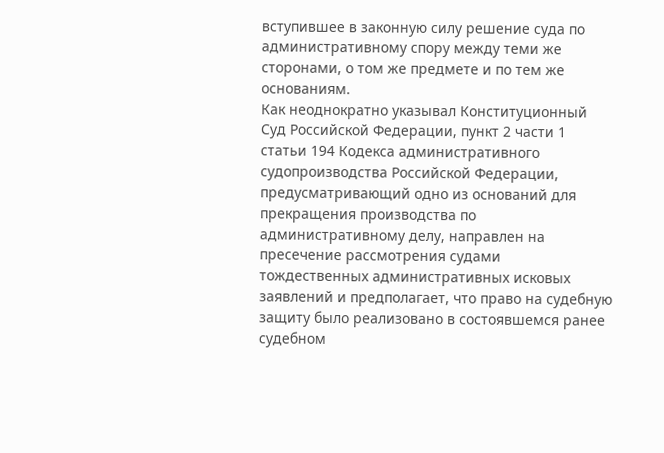вступившее в законную силу решение суда по административному спору между теми же сторонами, о том же предмете и по тем же основаниям.
Как неоднократно указывал Конституционный Суд Российской Федерации, пункт 2 части 1 статьи 194 Кодекса административного судопроизводства Российской Федерации, предусматривающий одно из оснований для прекращения производства по административному делу, направлен на пресечение рассмотрения судами тождественных административных исковых заявлений и предполагает, что право на судебную защиту было реализовано в состоявшемся ранее судебном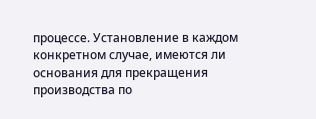процессе. Установление в каждом конкретном случае, имеются ли основания для прекращения производства по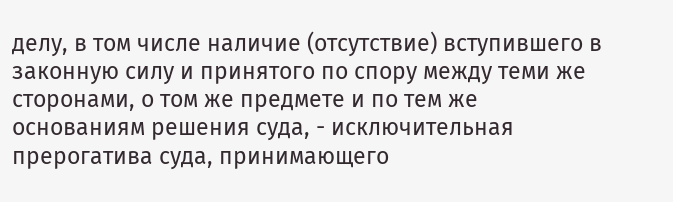делу, в том числе наличие (отсутствие) вступившего в законную силу и принятого по спору между теми же сторонами, о том же предмете и по тем же основаниям решения суда, - исключительная прерогатива суда, принимающего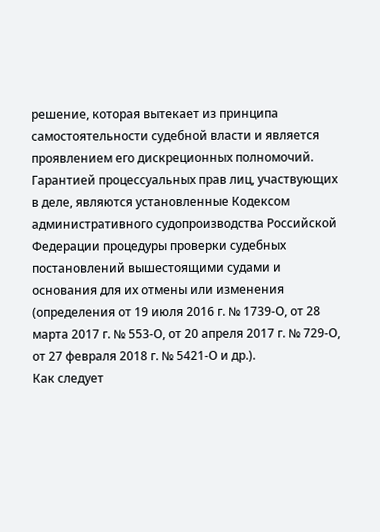решение, которая вытекает из принципа самостоятельности судебной власти и является проявлением его дискреционных полномочий. Гарантией процессуальных прав лиц, участвующих в деле, являются установленные Кодексом административного судопроизводства Российской Федерации процедуры проверки судебных постановлений вышестоящими судами и основания для их отмены или изменения (определения от 19 июля 2016 г. № 1739-О, от 28 марта 2017 г. № 553-О, от 20 апреля 2017 г. № 729-О, от 27 февраля 2018 г. № 5421-О и др.).
Как следует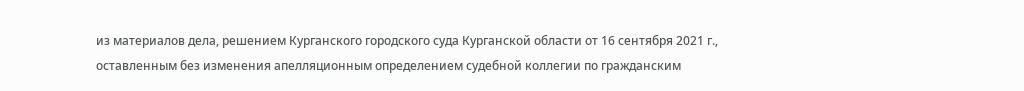из материалов дела, решением Курганского городского суда Курганской области от 16 сентября 2021 г., оставленным без изменения апелляционным определением судебной коллегии по гражданским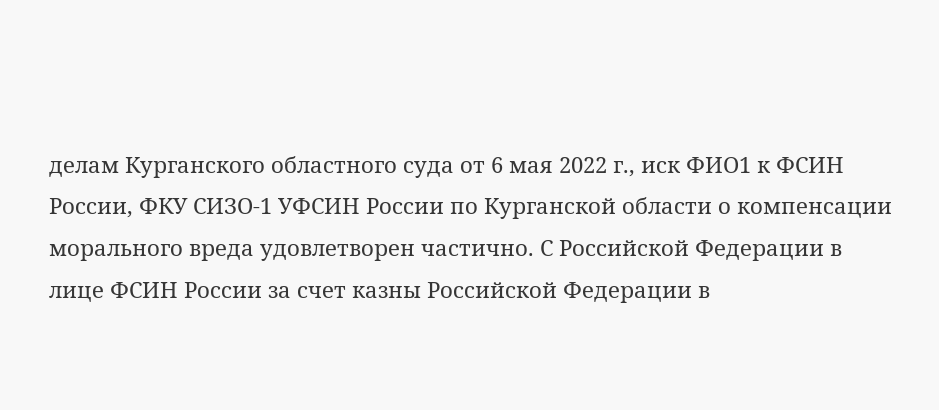делам Курганского областного суда от 6 мая 2022 г., иск ФИО1 к ФСИН России, ФКУ СИЗО-1 УФСИН России по Курганской области о компенсации морального вреда удовлетворен частично. С Российской Федерации в лице ФСИН России за счет казны Российской Федерации в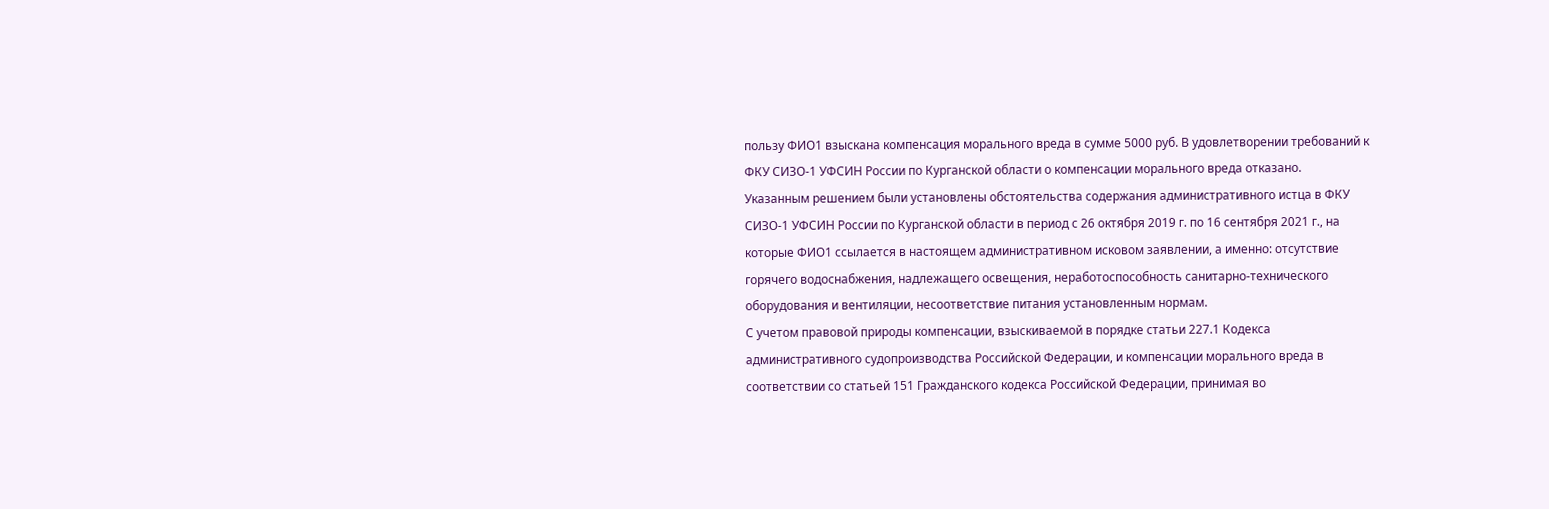пользу ФИО1 взыскана компенсация морального вреда в сумме 5000 руб. В удовлетворении требований к ФКУ СИЗО-1 УФСИН России по Курганской области о компенсации морального вреда отказано.
Указанным решением были установлены обстоятельства содержания административного истца в ФКУ СИЗО-1 УФСИН России по Курганской области в период с 26 октября 2019 г. по 16 сентября 2021 г., на которые ФИО1 ссылается в настоящем административном исковом заявлении, а именно: отсутствие горячего водоснабжения, надлежащего освещения, неработоспособность санитарно-технического оборудования и вентиляции, несоответствие питания установленным нормам.
С учетом правовой природы компенсации, взыскиваемой в порядке статьи 227.1 Кодекса административного судопроизводства Российской Федерации, и компенсации морального вреда в соответствии со статьей 151 Гражданского кодекса Российской Федерации, принимая во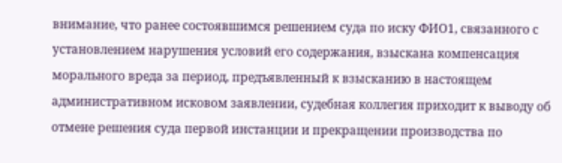внимание, что ранее состоявшимся решением суда по иску ФИО1, связанного с установлением нарушения условий его содержания, взыскана компенсация морального вреда за период, предъявленный к взысканию в настоящем административном исковом заявлении, судебная коллегия приходит к выводу об отмене решения суда первой инстанции и прекращении производства по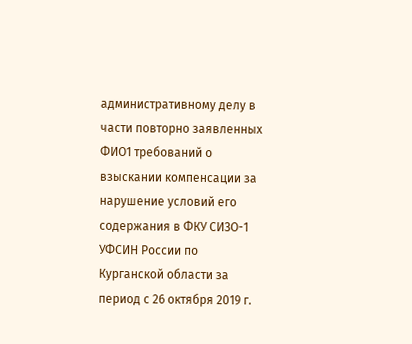административному делу в части повторно заявленных ФИО1 требований о взыскании компенсации за нарушение условий его содержания в ФКУ СИЗО-1 УФСИН России по Курганской области за период с 26 октября 2019 г.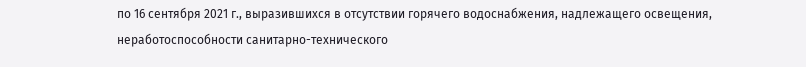по 16 сентября 2021 г., выразившихся в отсутствии горячего водоснабжения, надлежащего освещения, неработоспособности санитарно-технического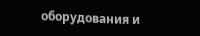оборудования и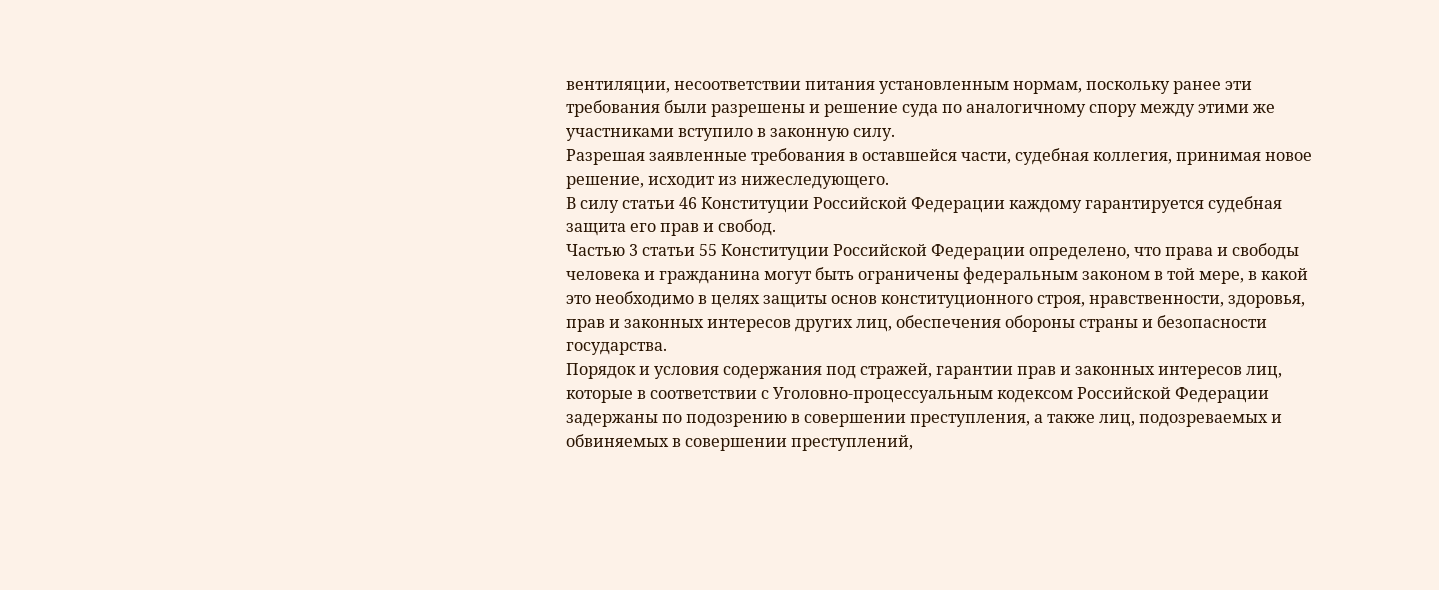вентиляции, несоответствии питания установленным нормам, поскольку ранее эти требования были разрешены и решение суда по аналогичному спору между этими же участниками вступило в законную силу.
Разрешая заявленные требования в оставшейся части, судебная коллегия, принимая новое решение, исходит из нижеследующего.
В силу статьи 46 Конституции Российской Федерации каждому гарантируется судебная защита его прав и свобод.
Частью 3 статьи 55 Конституции Российской Федерации определено, что права и свободы человека и гражданина могут быть ограничены федеральным законом в той мере, в какой это необходимо в целях защиты основ конституционного строя, нравственности, здоровья, прав и законных интересов других лиц, обеспечения обороны страны и безопасности государства.
Порядок и условия содержания под стражей, гарантии прав и законных интересов лиц, которые в соответствии с Уголовно-процессуальным кодексом Российской Федерации задержаны по подозрению в совершении преступления, а также лиц, подозреваемых и обвиняемых в совершении преступлений,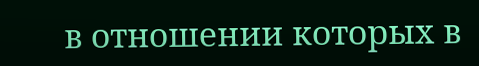в отношении которых в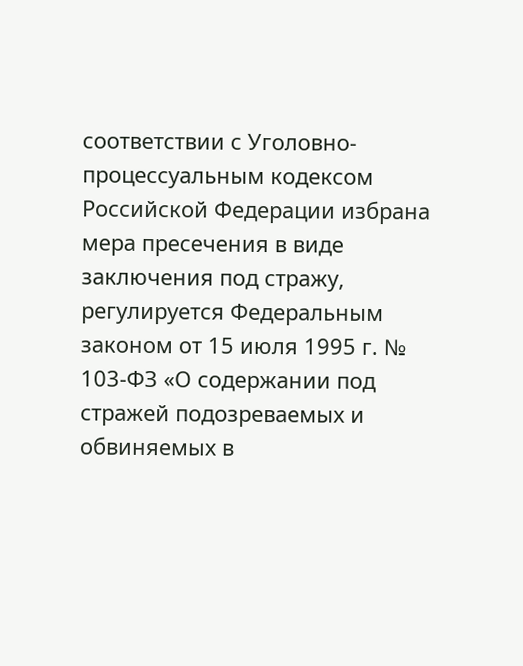соответствии с Уголовно-процессуальным кодексом Российской Федерации избрана мера пресечения в виде заключения под стражу, регулируется Федеральным законом от 15 июля 1995 г. № 103-ФЗ «О содержании под стражей подозреваемых и обвиняемых в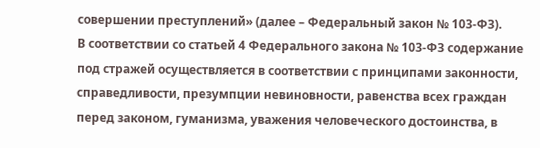совершении преступлений» (далее – Федеральный закон № 103-ФЗ).
В соответствии со статьей 4 Федерального закона № 103-ФЗ содержание под стражей осуществляется в соответствии с принципами законности, справедливости, презумпции невиновности, равенства всех граждан перед законом, гуманизма, уважения человеческого достоинства, в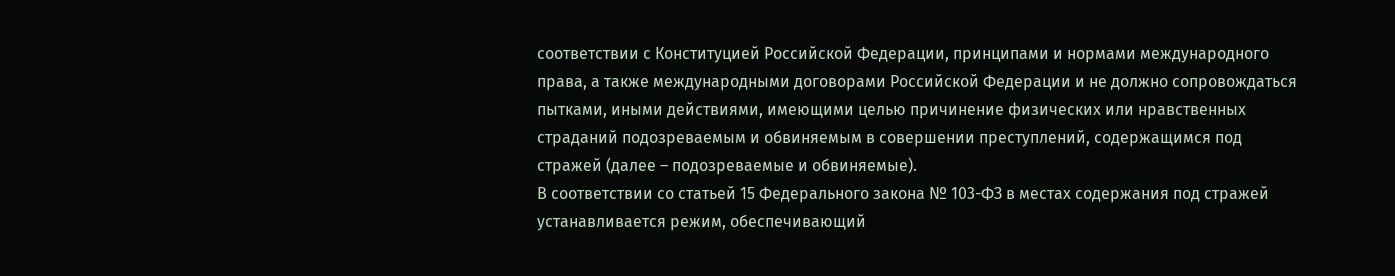соответствии с Конституцией Российской Федерации, принципами и нормами международного права, а также международными договорами Российской Федерации и не должно сопровождаться пытками, иными действиями, имеющими целью причинение физических или нравственных страданий подозреваемым и обвиняемым в совершении преступлений, содержащимся под стражей (далее – подозреваемые и обвиняемые).
В соответствии со статьей 15 Федерального закона № 103-ФЗ в местах содержания под стражей устанавливается режим, обеспечивающий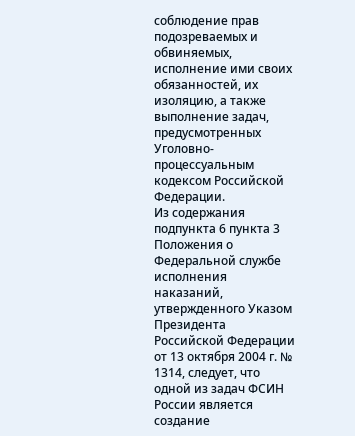соблюдение прав подозреваемых и обвиняемых, исполнение ими своих обязанностей, их изоляцию, а также выполнение задач, предусмотренных Уголовно-процессуальным кодексом Российской Федерации.
Из содержания подпункта 6 пункта 3 Положения о Федеральной службе исполнения наказаний, утвержденного Указом Президента Российской Федерации от 13 октября 2004 г. № 1314, следует, что одной из задач ФСИН России является создание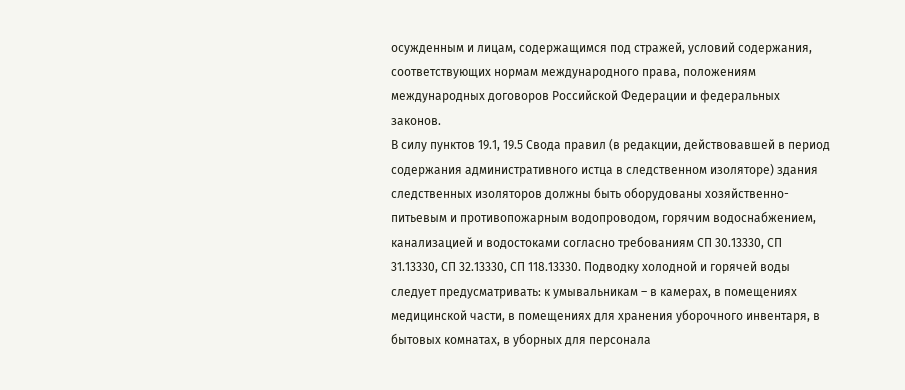осужденным и лицам, содержащимся под стражей, условий содержания, соответствующих нормам международного права, положениям международных договоров Российской Федерации и федеральных законов.
В силу пунктов 19.1, 19.5 Свода правил (в редакции, действовавшей в период содержания административного истца в следственном изоляторе) здания следственных изоляторов должны быть оборудованы хозяйственно-питьевым и противопожарным водопроводом, горячим водоснабжением, канализацией и водостоками согласно требованиям СП 30.13330, СП 31.13330, СП 32.13330, СП 118.13330. Подводку холодной и горячей воды следует предусматривать: к умывальникам – в камерах, в помещениях медицинской части, в помещениях для хранения уборочного инвентаря, в бытовых комнатах, в уборных для персонала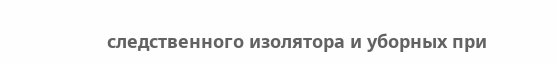следственного изолятора и уборных при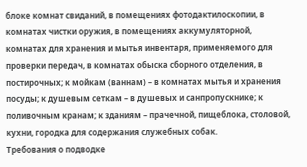блоке комнат свиданий, в помещениях фотодактилоскопии, в комнатах чистки оружия, в помещениях аккумуляторной, комнатах для хранения и мытья инвентаря, применяемого для проверки передач, в комнатах обыска сборного отделения, в постирочных; к мойкам (ваннам) – в комнатах мытья и хранения посуды; к душевым сеткам – в душевых и санпропускнике; к поливочным кранам; к зданиям – прачечной, пищеблока, столовой, кухни, городка для содержания служебных собак.
Требования о подводке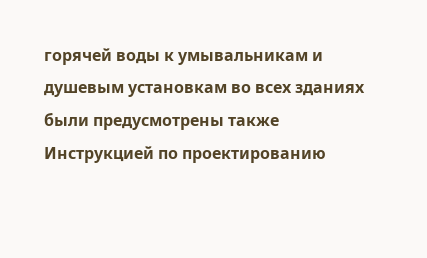горячей воды к умывальникам и душевым установкам во всех зданиях были предусмотрены также Инструкцией по проектированию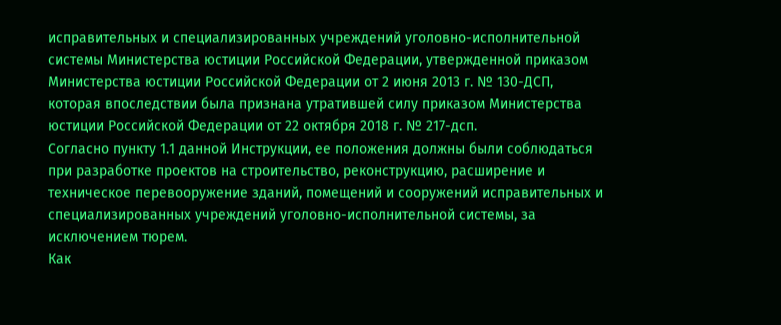исправительных и специализированных учреждений уголовно-исполнительной системы Министерства юстиции Российской Федерации, утвержденной приказом Министерства юстиции Российской Федерации от 2 июня 2013 г. № 130-ДСП, которая впоследствии была признана утратившей силу приказом Министерства юстиции Российской Федерации от 22 октября 2018 г. № 217-дсп.
Согласно пункту 1.1 данной Инструкции, ее положения должны были соблюдаться при разработке проектов на строительство, реконструкцию, расширение и техническое перевооружение зданий, помещений и сооружений исправительных и специализированных учреждений уголовно-исполнительной системы, за исключением тюрем.
Как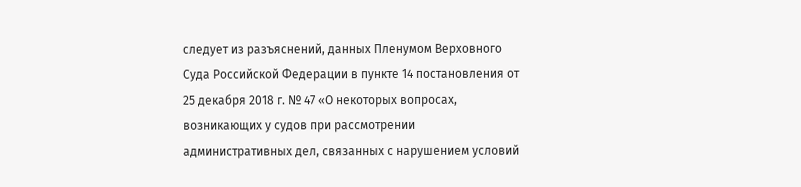следует из разъяснений, данных Пленумом Верховного Суда Российской Федерации в пункте 14 постановления от 25 декабря 2018 г. № 47 «О некоторых вопросах, возникающих у судов при рассмотрении административных дел, связанных с нарушением условий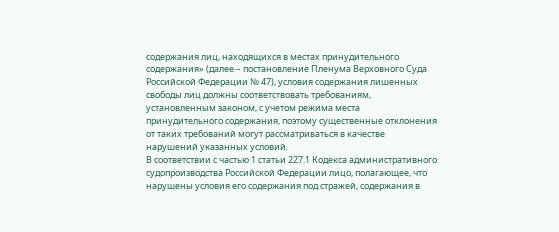содержания лиц, находящихся в местах принудительного содержания» (далее – постановление Пленума Верховного Суда Российской Федерации № 47), условия содержания лишенных свободы лиц должны соответствовать требованиям, установленным законом, с учетом режима места принудительного содержания, поэтому существенные отклонения от таких требований могут рассматриваться в качестве нарушений указанных условий.
В соответствии с частью 1 статьи 227.1 Кодекса административного судопроизводства Российской Федерации лицо, полагающее, что нарушены условия его содержания под стражей, содержания в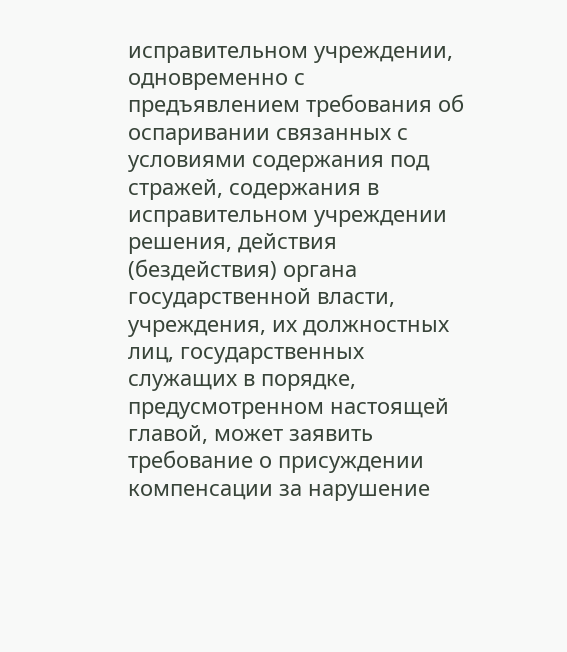исправительном учреждении, одновременно с предъявлением требования об оспаривании связанных с условиями содержания под стражей, содержания в исправительном учреждении решения, действия (бездействия) органа государственной власти, учреждения, их должностных лиц, государственных служащих в порядке, предусмотренном настоящей главой, может заявить требование о присуждении компенсации за нарушение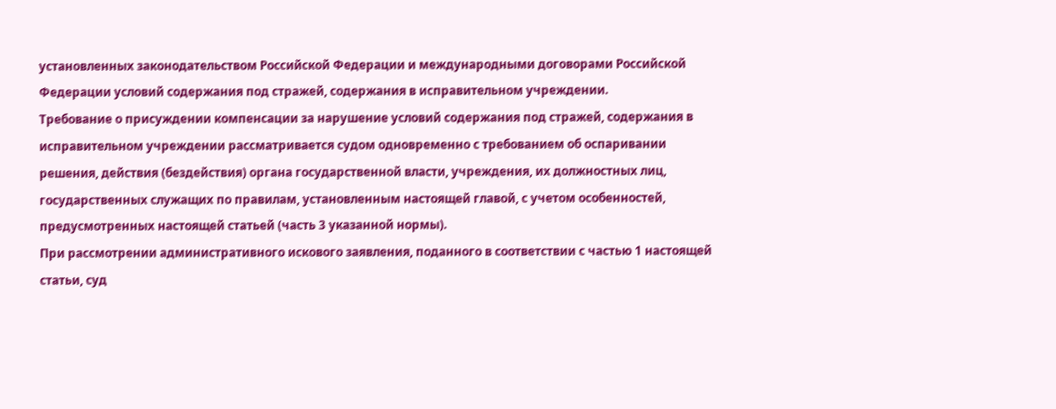установленных законодательством Российской Федерации и международными договорами Российской Федерации условий содержания под стражей, содержания в исправительном учреждении.
Требование о присуждении компенсации за нарушение условий содержания под стражей, содержания в исправительном учреждении рассматривается судом одновременно с требованием об оспаривании решения, действия (бездействия) органа государственной власти, учреждения, их должностных лиц, государственных служащих по правилам, установленным настоящей главой, с учетом особенностей, предусмотренных настоящей статьей (часть 3 указанной нормы).
При рассмотрении административного искового заявления, поданного в соответствии с частью 1 настоящей статьи, суд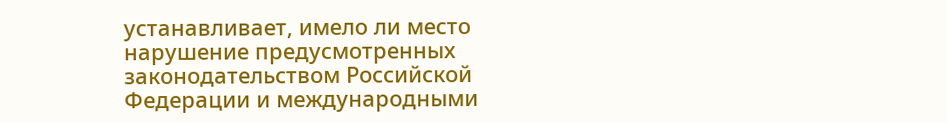устанавливает, имело ли место нарушение предусмотренных законодательством Российской Федерации и международными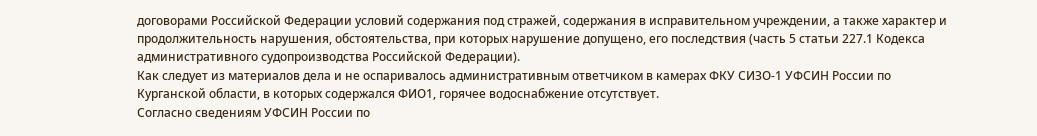договорами Российской Федерации условий содержания под стражей, содержания в исправительном учреждении, а также характер и продолжительность нарушения, обстоятельства, при которых нарушение допущено, его последствия (часть 5 статьи 227.1 Кодекса административного судопроизводства Российской Федерации).
Как следует из материалов дела и не оспаривалось административным ответчиком в камерах ФКУ СИЗО-1 УФСИН России по Курганской области, в которых содержался ФИО1, горячее водоснабжение отсутствует.
Согласно сведениям УФСИН России по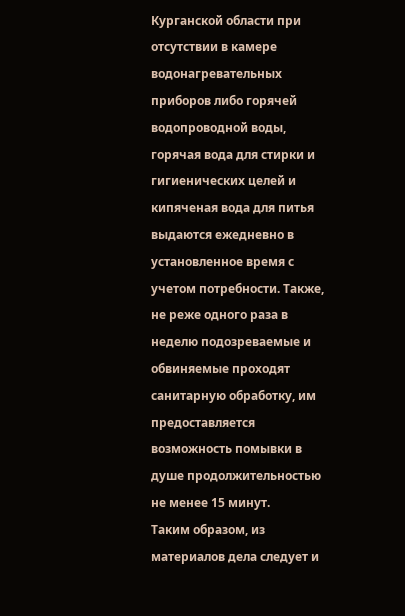Курганской области при отсутствии в камере водонагревательных приборов либо горячей водопроводной воды, горячая вода для стирки и гигиенических целей и кипяченая вода для питья выдаются ежедневно в установленное время с учетом потребности. Также, не реже одного раза в неделю подозреваемые и обвиняемые проходят санитарную обработку, им предоставляется возможность помывки в душе продолжительностью не менее 15 минут.
Таким образом, из материалов дела следует и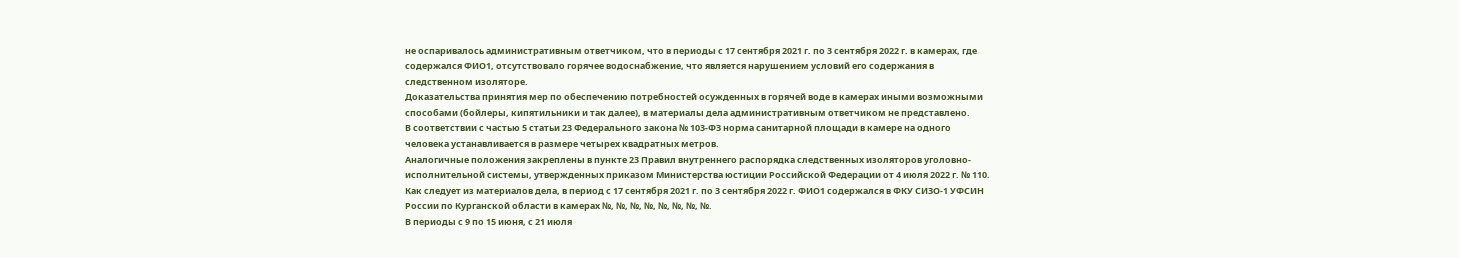не оспаривалось административным ответчиком, что в периоды с 17 сентября 2021 г. по 3 сентября 2022 г. в камерах, где содержался ФИО1, отсутствовало горячее водоснабжение, что является нарушением условий его содержания в следственном изоляторе.
Доказательства принятия мер по обеспечению потребностей осужденных в горячей воде в камерах иными возможными способами (бойлеры, кипятильники и так далее), в материалы дела административным ответчиком не представлено.
В соответствии с частью 5 статьи 23 Федерального закона № 103-ФЗ норма санитарной площади в камере на одного человека устанавливается в размере четырех квадратных метров.
Аналогичные положения закреплены в пункте 23 Правил внутреннего распорядка следственных изоляторов уголовно-исполнительной системы, утвержденных приказом Министерства юстиции Российской Федерации от 4 июля 2022 г. № 110.
Как следует из материалов дела, в период с 17 сентября 2021 г. по 3 сентября 2022 г. ФИО1 содержался в ФКУ СИЗО-1 УФСИН России по Курганской области в камерах №, №, №, №, №, №, №, №.
В периоды с 9 по 15 июня, с 21 июля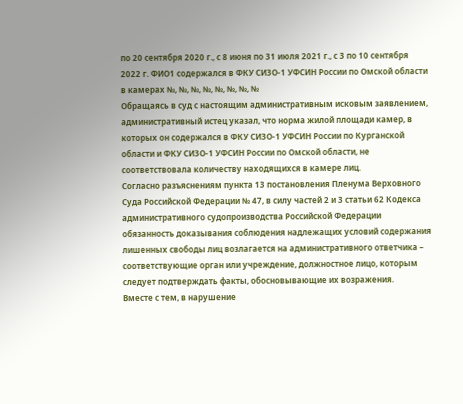по 20 сентября 2020 г., с 8 июня по 31 июля 2021 г., с 3 по 10 сентября 2022 г. ФИО1 содержался в ФКУ СИЗО-1 УФСИН России по Омской области в камерах №, №, №, №, №, №, №, №
Обращаясь в суд с настоящим административным исковым заявлением, административный истец указал, что норма жилой площади камер, в которых он содержался в ФКУ СИЗО-1 УФСИН России по Курганской области и ФКУ СИЗО-1 УФСИН России по Омской области, не соответствовала количеству находящихся в камере лиц.
Согласно разъяснениям пункта 13 постановления Пленума Верховного Суда Российской Федерации № 47, в силу частей 2 и 3 статьи 62 Кодекса административного судопроизводства Российской Федерации обязанность доказывания соблюдения надлежащих условий содержания лишенных свободы лиц возлагается на административного ответчика – соответствующие орган или учреждение, должностное лицо, которым следует подтверждать факты, обосновывающие их возражения.
Вместе с тем, в нарушение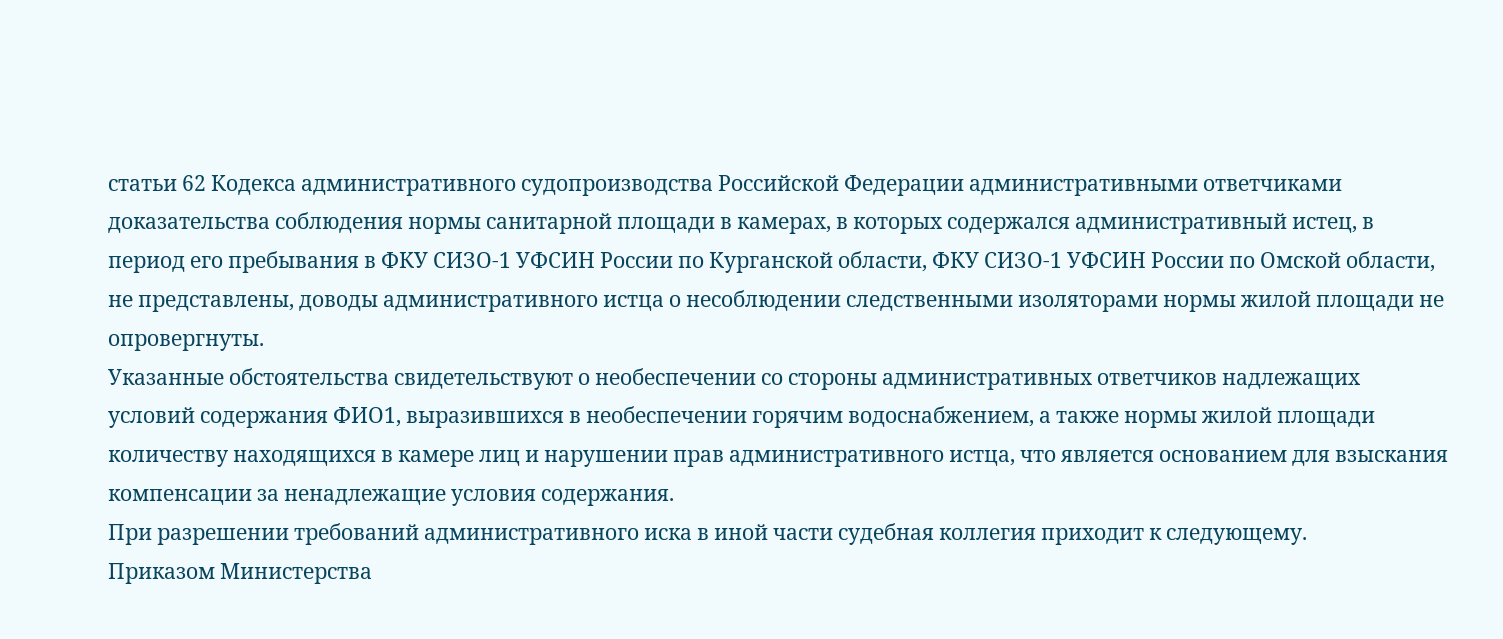статьи 62 Кодекса административного судопроизводства Российской Федерации административными ответчиками доказательства соблюдения нормы санитарной площади в камерах, в которых содержался административный истец, в период его пребывания в ФКУ СИЗО-1 УФСИН России по Курганской области, ФКУ СИЗО-1 УФСИН России по Омской области, не представлены, доводы административного истца о несоблюдении следственными изоляторами нормы жилой площади не опровергнуты.
Указанные обстоятельства свидетельствуют о необеспечении со стороны административных ответчиков надлежащих условий содержания ФИО1, выразившихся в необеспечении горячим водоснабжением, а также нормы жилой площади количеству находящихся в камере лиц и нарушении прав административного истца, что является основанием для взыскания компенсации за ненадлежащие условия содержания.
При разрешении требований административного иска в иной части судебная коллегия приходит к следующему.
Приказом Министерства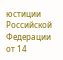юстиции Российской Федерации от 14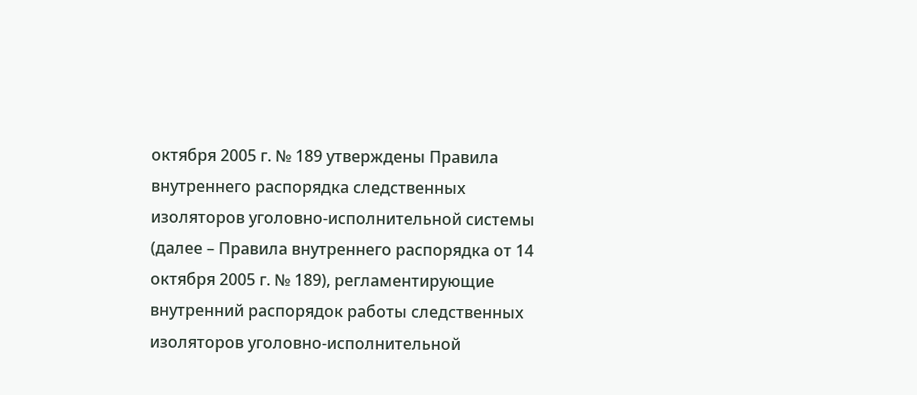октября 2005 г. № 189 утверждены Правила внутреннего распорядка следственных изоляторов уголовно-исполнительной системы (далее – Правила внутреннего распорядка от 14 октября 2005 г. № 189), регламентирующие внутренний распорядок работы следственных изоляторов уголовно-исполнительной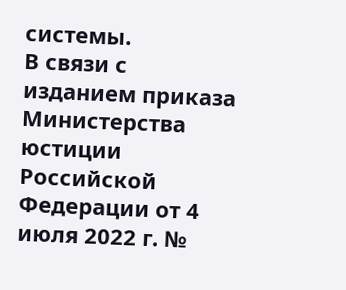системы.
В связи с изданием приказа Министерства юстиции Российской Федерации от 4 июля 2022 г. №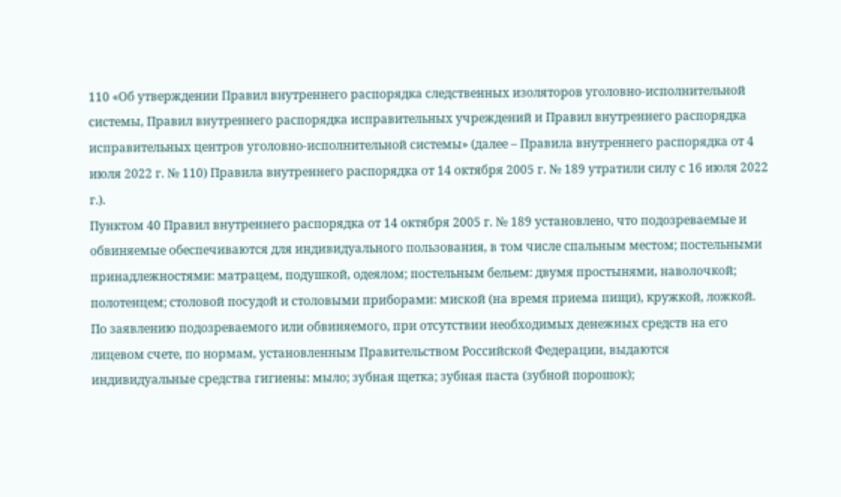110 «Об утверждении Правил внутреннего распорядка следственных изоляторов уголовно-исполнительной системы, Правил внутреннего распорядка исправительных учреждений и Правил внутреннего распорядка исправительных центров уголовно-исполнительной системы» (далее – Правила внутреннего распорядка от 4 июля 2022 г. № 110) Правила внутреннего распорядка от 14 октября 2005 г. № 189 утратили силу с 16 июля 2022 г.).
Пунктом 40 Правил внутреннего распорядка от 14 октября 2005 г. № 189 установлено, что подозреваемые и обвиняемые обеспечиваются для индивидуального пользования, в том числе спальным местом; постельными принадлежностями: матрацем, подушкой, одеялом; постельным бельем: двумя простынями, наволочкой; полотенцем; столовой посудой и столовыми приборами: миской (на время приема пищи), кружкой, ложкой.
По заявлению подозреваемого или обвиняемого, при отсутствии необходимых денежных средств на его лицевом счете, по нормам, установленным Правительством Российской Федерации, выдаются индивидуальные средства гигиены: мыло; зубная щетка; зубная паста (зубной порошок);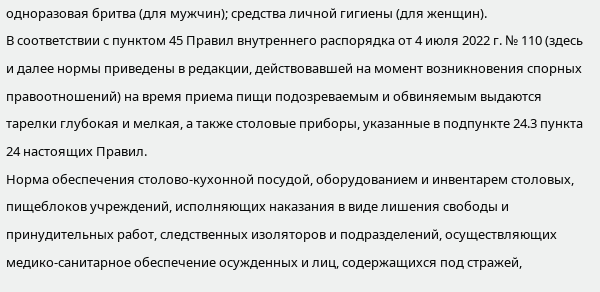одноразовая бритва (для мужчин); средства личной гигиены (для женщин).
В соответствии с пунктом 45 Правил внутреннего распорядка от 4 июля 2022 г. № 110 (здесь и далее нормы приведены в редакции, действовавшей на момент возникновения спорных правоотношений) на время приема пищи подозреваемым и обвиняемым выдаются тарелки глубокая и мелкая, а также столовые приборы, указанные в подпункте 24.3 пункта 24 настоящих Правил.
Норма обеспечения столово-кухонной посудой, оборудованием и инвентарем столовых, пищеблоков учреждений, исполняющих наказания в виде лишения свободы и принудительных работ, следственных изоляторов и подразделений, осуществляющих медико-санитарное обеспечение осужденных и лиц, содержащихся под стражей,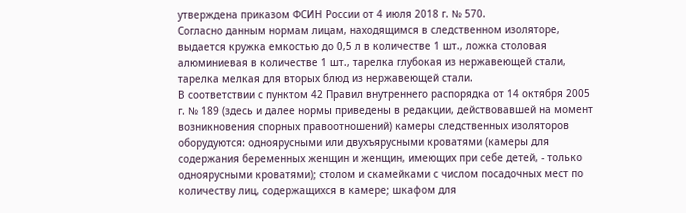утверждена приказом ФСИН России от 4 июля 2018 г. № 570.
Согласно данным нормам лицам, находящимся в следственном изоляторе, выдается кружка емкостью до 0,5 л в количестве 1 шт., ложка столовая алюминиевая в количестве 1 шт., тарелка глубокая из нержавеющей стали, тарелка мелкая для вторых блюд из нержавеющей стали.
В соответствии с пунктом 42 Правил внутреннего распорядка от 14 октября 2005 г. № 189 (здесь и далее нормы приведены в редакции, действовавшей на момент возникновения спорных правоотношений) камеры следственных изоляторов оборудуются: одноярусными или двухъярусными кроватями (камеры для содержания беременных женщин и женщин, имеющих при себе детей, - только одноярусными кроватями); столом и скамейками с числом посадочных мест по количеству лиц, содержащихся в камере; шкафом для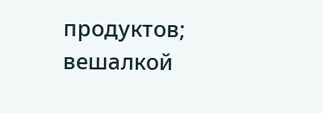продуктов; вешалкой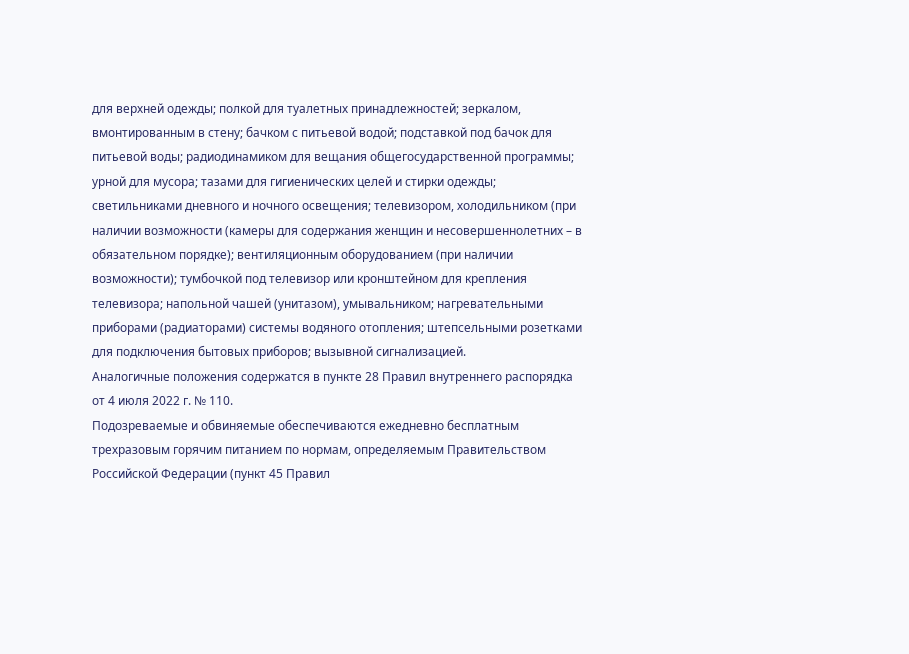для верхней одежды; полкой для туалетных принадлежностей; зеркалом, вмонтированным в стену; бачком с питьевой водой; подставкой под бачок для питьевой воды; радиодинамиком для вещания общегосударственной программы; урной для мусора; тазами для гигиенических целей и стирки одежды; светильниками дневного и ночного освещения; телевизором, холодильником (при наличии возможности (камеры для содержания женщин и несовершеннолетних – в обязательном порядке); вентиляционным оборудованием (при наличии возможности); тумбочкой под телевизор или кронштейном для крепления телевизора; напольной чашей (унитазом), умывальником; нагревательными приборами (радиаторами) системы водяного отопления; штепсельными розетками для подключения бытовых приборов; вызывной сигнализацией.
Аналогичные положения содержатся в пункте 28 Правил внутреннего распорядка от 4 июля 2022 г. № 110.
Подозреваемые и обвиняемые обеспечиваются ежедневно бесплатным трехразовым горячим питанием по нормам, определяемым Правительством Российской Федерации (пункт 45 Правил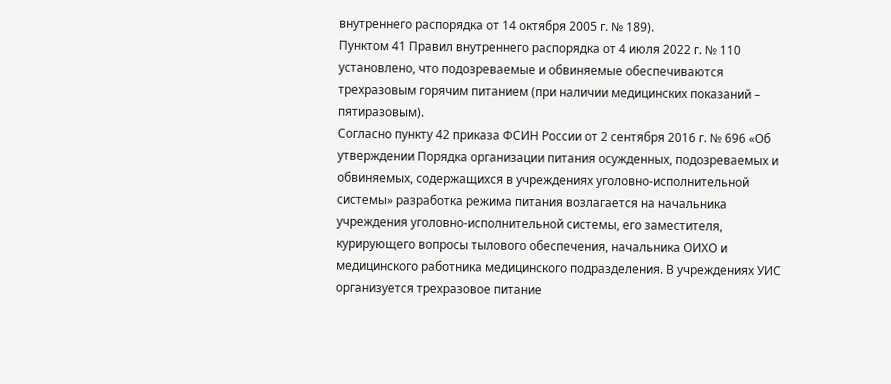внутреннего распорядка от 14 октября 2005 г. № 189).
Пунктом 41 Правил внутреннего распорядка от 4 июля 2022 г. № 110 установлено, что подозреваемые и обвиняемые обеспечиваются трехразовым горячим питанием (при наличии медицинских показаний – пятиразовым).
Согласно пункту 42 приказа ФСИН России от 2 сентября 2016 г. № 696 «Об утверждении Порядка организации питания осужденных, подозреваемых и обвиняемых, содержащихся в учреждениях уголовно-исполнительной системы» разработка режима питания возлагается на начальника учреждения уголовно-исполнительной системы, его заместителя, курирующего вопросы тылового обеспечения, начальника ОИХО и медицинского работника медицинского подразделения. В учреждениях УИС организуется трехразовое питание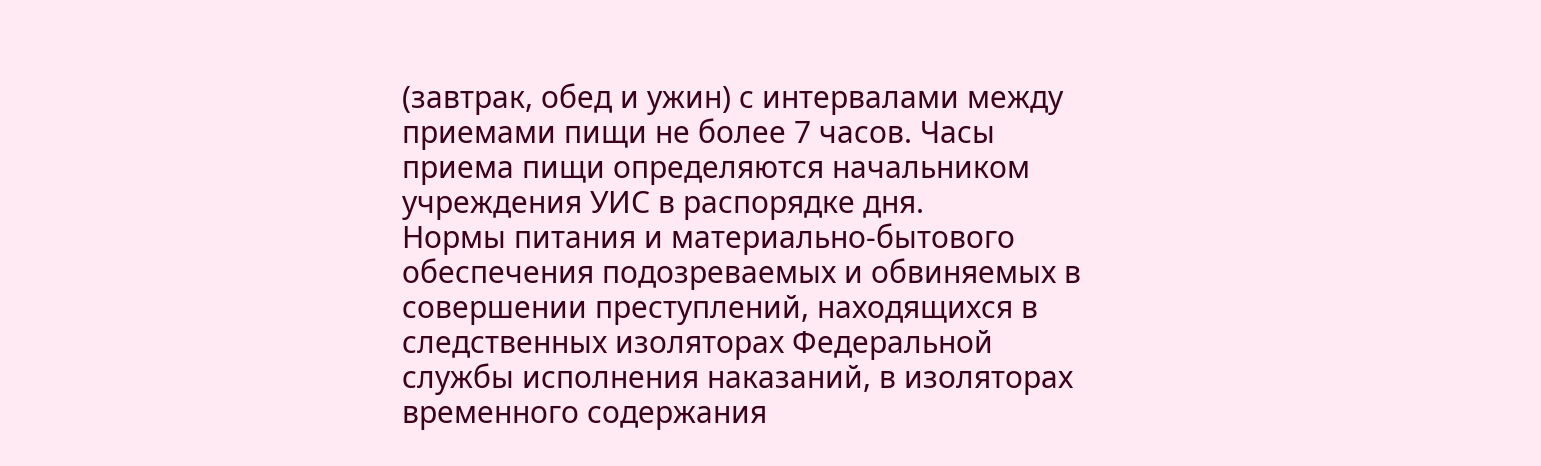(завтрак, обед и ужин) с интервалами между приемами пищи не более 7 часов. Часы приема пищи определяются начальником учреждения УИС в распорядке дня.
Нормы питания и материально-бытового обеспечения подозреваемых и обвиняемых в совершении преступлений, находящихся в следственных изоляторах Федеральной службы исполнения наказаний, в изоляторах временного содержания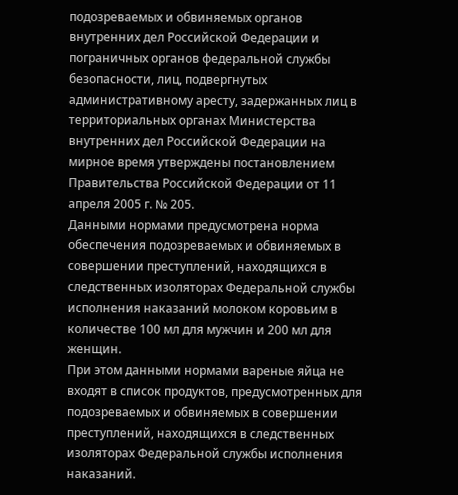подозреваемых и обвиняемых органов внутренних дел Российской Федерации и пограничных органов федеральной службы безопасности, лиц, подвергнутых административному аресту, задержанных лиц в территориальных органах Министерства внутренних дел Российской Федерации на мирное время утверждены постановлением Правительства Российской Федерации от 11 апреля 2005 г. № 205.
Данными нормами предусмотрена норма обеспечения подозреваемых и обвиняемых в совершении преступлений, находящихся в следственных изоляторах Федеральной службы исполнения наказаний молоком коровьим в количестве 100 мл для мужчин и 200 мл для женщин.
При этом данными нормами вареные яйца не входят в список продуктов, предусмотренных для подозреваемых и обвиняемых в совершении преступлений, находящихся в следственных изоляторах Федеральной службы исполнения наказаний.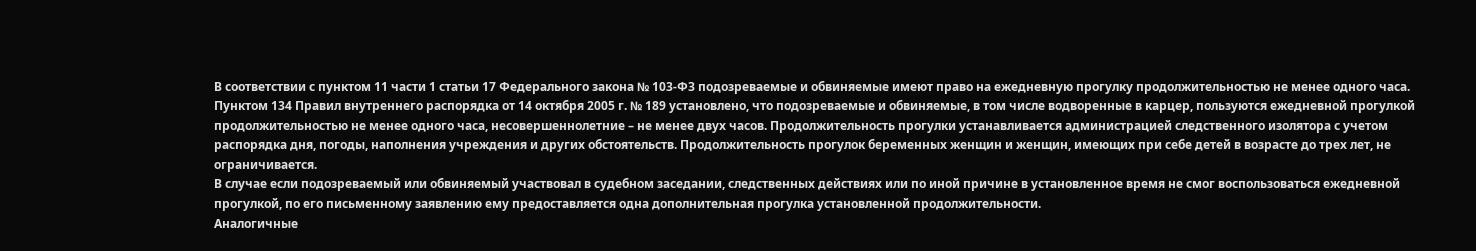В соответствии с пунктом 11 части 1 статьи 17 Федерального закона № 103-ФЗ подозреваемые и обвиняемые имеют право на ежедневную прогулку продолжительностью не менее одного часа.
Пунктом 134 Правил внутреннего распорядка от 14 октября 2005 г. № 189 установлено, что подозреваемые и обвиняемые, в том числе водворенные в карцер, пользуются ежедневной прогулкой продолжительностью не менее одного часа, несовершеннолетние – не менее двух часов. Продолжительность прогулки устанавливается администрацией следственного изолятора с учетом распорядка дня, погоды, наполнения учреждения и других обстоятельств. Продолжительность прогулок беременных женщин и женщин, имеющих при себе детей в возрасте до трех лет, не ограничивается.
В случае если подозреваемый или обвиняемый участвовал в судебном заседании, следственных действиях или по иной причине в установленное время не смог воспользоваться ежедневной прогулкой, по его письменному заявлению ему предоставляется одна дополнительная прогулка установленной продолжительности.
Аналогичные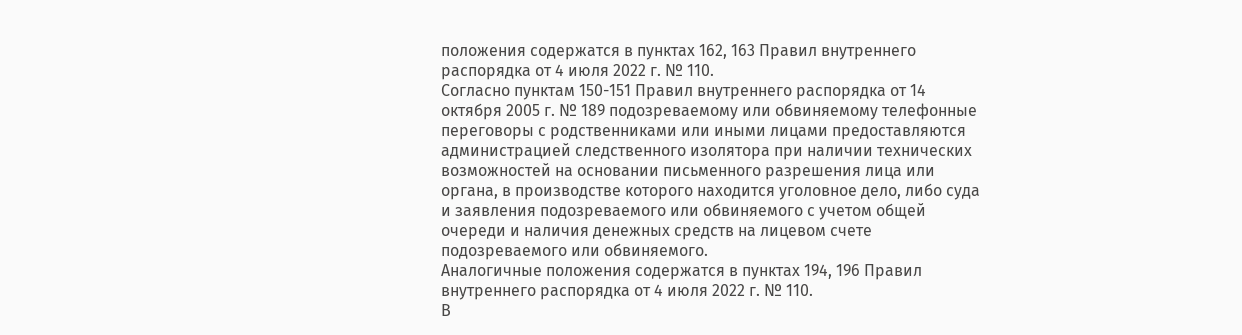положения содержатся в пунктах 162, 163 Правил внутреннего распорядка от 4 июля 2022 г. № 110.
Согласно пунктам 150-151 Правил внутреннего распорядка от 14 октября 2005 г. № 189 подозреваемому или обвиняемому телефонные переговоры с родственниками или иными лицами предоставляются администрацией следственного изолятора при наличии технических возможностей на основании письменного разрешения лица или органа, в производстве которого находится уголовное дело, либо суда и заявления подозреваемого или обвиняемого с учетом общей очереди и наличия денежных средств на лицевом счете подозреваемого или обвиняемого.
Аналогичные положения содержатся в пунктах 194, 196 Правил внутреннего распорядка от 4 июля 2022 г. № 110.
В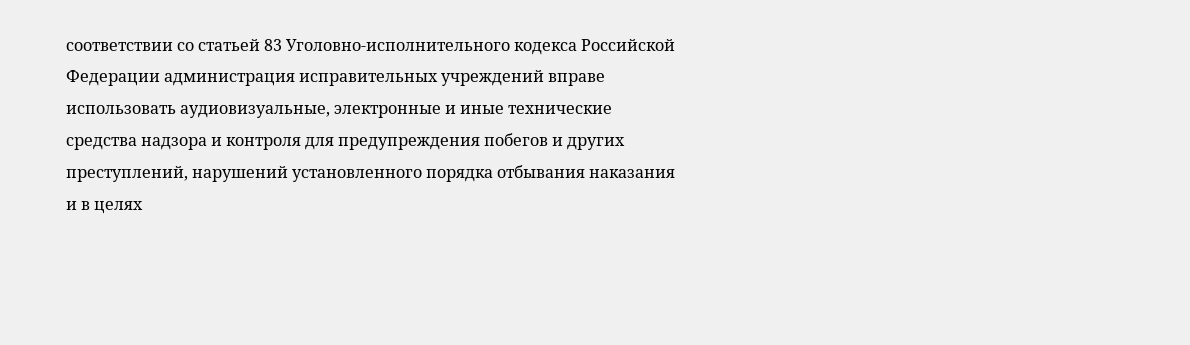соответствии со статьей 83 Уголовно-исполнительного кодекса Российской Федерации администрация исправительных учреждений вправе использовать аудиовизуальные, электронные и иные технические средства надзора и контроля для предупреждения побегов и других преступлений, нарушений установленного порядка отбывания наказания и в целях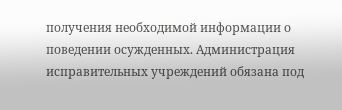получения необходимой информации о поведении осужденных. Администрация исправительных учреждений обязана под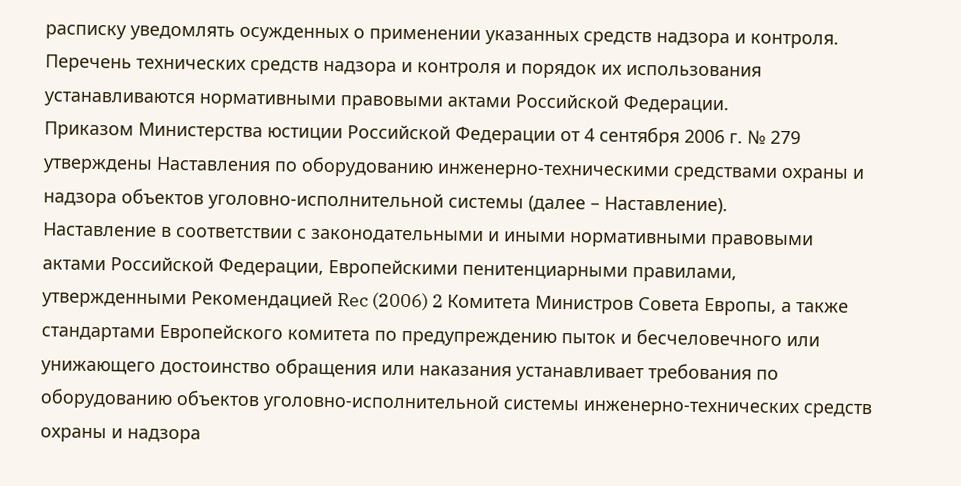расписку уведомлять осужденных о применении указанных средств надзора и контроля. Перечень технических средств надзора и контроля и порядок их использования устанавливаются нормативными правовыми актами Российской Федерации.
Приказом Министерства юстиции Российской Федерации от 4 сентября 2006 г. № 279 утверждены Наставления по оборудованию инженерно-техническими средствами охраны и надзора объектов уголовно-исполнительной системы (далее – Наставление).
Наставление в соответствии с законодательными и иными нормативными правовыми актами Российской Федерации, Европейскими пенитенциарными правилами, утвержденными Рекомендацией Rec (2006) 2 Комитета Министров Совета Европы, а также стандартами Европейского комитета по предупреждению пыток и бесчеловечного или унижающего достоинство обращения или наказания устанавливает требования по оборудованию объектов уголовно-исполнительной системы инженерно-технических средств охраны и надзора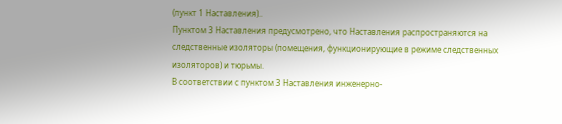(пункт 1 Наставления)..
Пунктом 3 Наставления предусмотрено, что Наставления распространяются на следственные изоляторы (помещения, функционирующие в режиме следственных изоляторов) и тюрьмы.
В соответствии с пунктом 3 Наставления инженерно-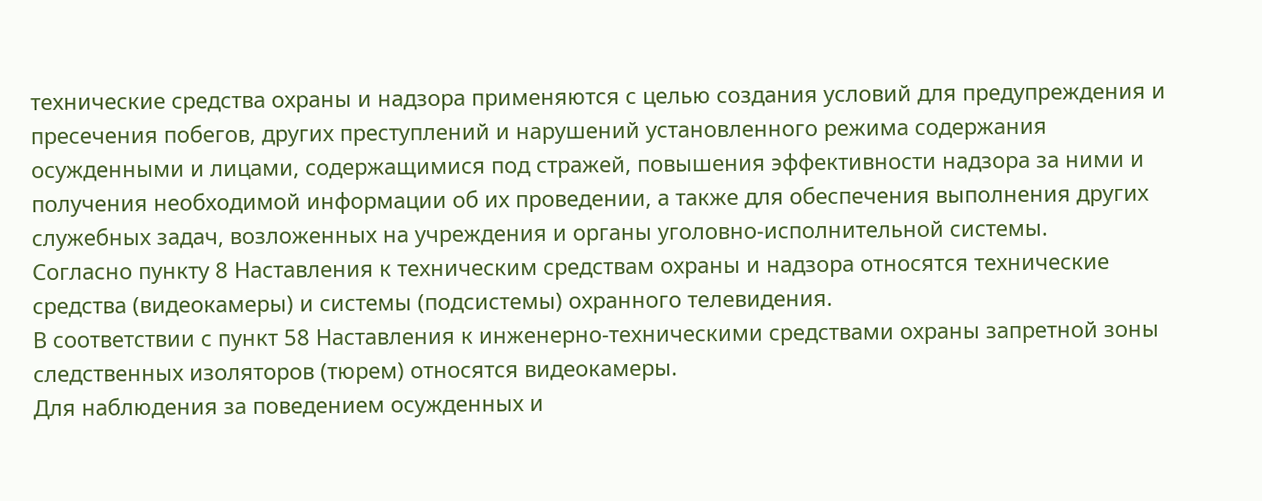технические средства охраны и надзора применяются с целью создания условий для предупреждения и пресечения побегов, других преступлений и нарушений установленного режима содержания осужденными и лицами, содержащимися под стражей, повышения эффективности надзора за ними и получения необходимой информации об их проведении, а также для обеспечения выполнения других служебных задач, возложенных на учреждения и органы уголовно-исполнительной системы.
Согласно пункту 8 Наставления к техническим средствам охраны и надзора относятся технические средства (видеокамеры) и системы (подсистемы) охранного телевидения.
В соответствии с пункт 58 Наставления к инженерно-техническими средствами охраны запретной зоны следственных изоляторов (тюрем) относятся видеокамеры.
Для наблюдения за поведением осужденных и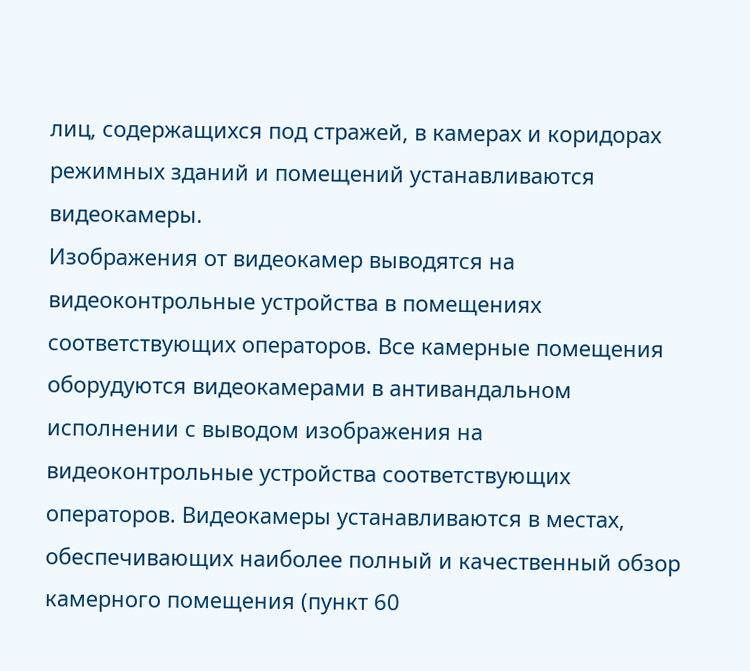лиц, содержащихся под стражей, в камерах и коридорах режимных зданий и помещений устанавливаются видеокамеры.
Изображения от видеокамер выводятся на видеоконтрольные устройства в помещениях соответствующих операторов. Все камерные помещения оборудуются видеокамерами в антивандальном исполнении с выводом изображения на видеоконтрольные устройства соответствующих операторов. Видеокамеры устанавливаются в местах, обеспечивающих наиболее полный и качественный обзор камерного помещения (пункт 60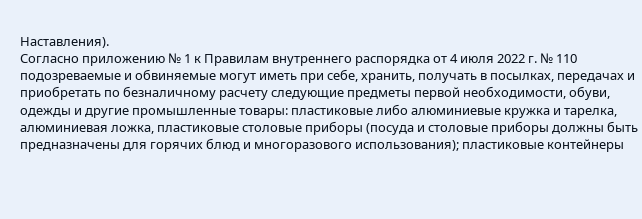Наставления).
Согласно приложению № 1 к Правилам внутреннего распорядка от 4 июля 2022 г. № 110 подозреваемые и обвиняемые могут иметь при себе, хранить, получать в посылках, передачах и приобретать по безналичному расчету следующие предметы первой необходимости, обуви, одежды и другие промышленные товары: пластиковые либо алюминиевые кружка и тарелка, алюминиевая ложка, пластиковые столовые приборы (посуда и столовые приборы должны быть предназначены для горячих блюд и многоразового использования); пластиковые контейнеры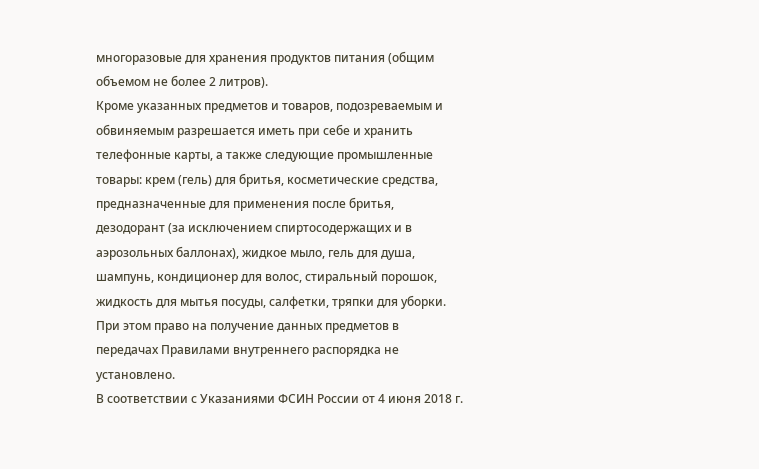многоразовые для хранения продуктов питания (общим объемом не более 2 литров).
Кроме указанных предметов и товаров, подозреваемым и обвиняемым разрешается иметь при себе и хранить телефонные карты, а также следующие промышленные товары: крем (гель) для бритья, косметические средства, предназначенные для применения после бритья, дезодорант (за исключением спиртосодержащих и в аэрозольных баллонах), жидкое мыло, гель для душа, шампунь, кондиционер для волос, стиральный порошок, жидкость для мытья посуды, салфетки, тряпки для уборки.
При этом право на получение данных предметов в передачах Правилами внутреннего распорядка не установлено.
В соответствии с Указаниями ФСИН России от 4 июня 2018 г.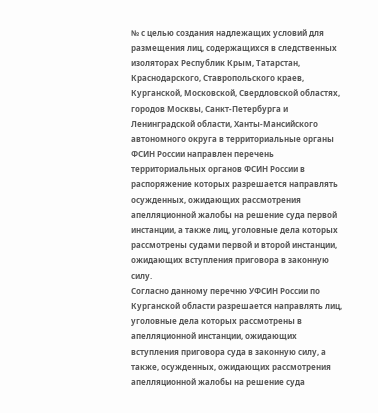№ с целью создания надлежащих условий для размещения лиц, содержащихся в следственных изоляторах Республик Крым, Татарстан, Краснодарского, Ставропольского краев, Курганской, Московской, Свердловской областях, городов Москвы, Санкт-Петербурга и Ленинградской области, Ханты-Мансийского автономного округа в территориальные органы ФСИН России направлен перечень территориальных органов ФСИН России в распоряжение которых разрешается направлять осужденных, ожидающих рассмотрения апелляционной жалобы на решение суда первой инстанции, а также лиц, уголовные дела которых рассмотрены судами первой и второй инстанции, ожидающих вступления приговора в законную силу.
Согласно данному перечню УФСИН России по Курганской области разрешается направлять лиц, уголовные дела которых рассмотрены в апелляционной инстанции, ожидающих вступления приговора суда в законную силу, а также, осужденных, ожидающих рассмотрения апелляционной жалобы на решение суда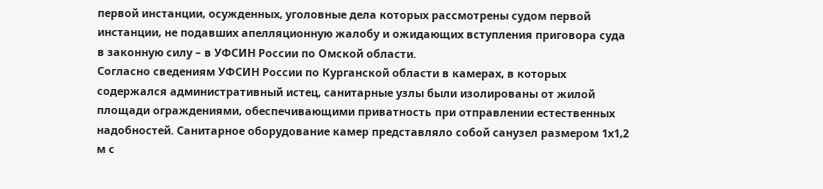первой инстанции, осужденных, уголовные дела которых рассмотрены судом первой инстанции, не подавших апелляционную жалобу и ожидающих вступления приговора суда в законную силу – в УФСИН России по Омской области.
Согласно сведениям УФСИН России по Курганской области в камерах, в которых содержался административный истец, санитарные узлы были изолированы от жилой площади ограждениями, обеспечивающими приватность при отправлении естественных надобностей. Санитарное оборудование камер представляло собой санузел размером 1х1,2 м с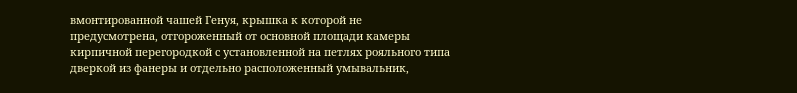вмонтированной чашей Генуя, крышка к которой не предусмотрена, отгороженный от основной площади камеры кирпичной перегородкой с установленной на петлях рояльного типа дверкой из фанеры и отдельно расположенный умывальник,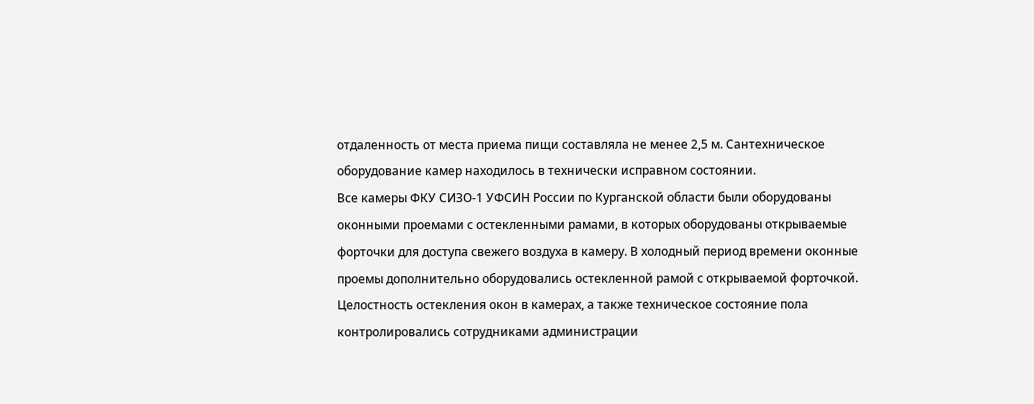отдаленность от места приема пищи составляла не менее 2,5 м. Сантехническое оборудование камер находилось в технически исправном состоянии.
Все камеры ФКУ СИЗО-1 УФСИН России по Курганской области были оборудованы оконными проемами с остекленными рамами, в которых оборудованы открываемые форточки для доступа свежего воздуха в камеру. В холодный период времени оконные проемы дополнительно оборудовались остекленной рамой с открываемой форточкой. Целостность остекления окон в камерах, а также техническое состояние пола контролировались сотрудниками администрации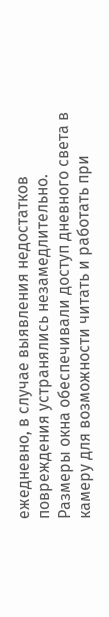ежедневно, в случае выявления недостатков повреждения устранялись незамедлительно.
Размеры окна обеспечивали доступ дневного света в камеру для возможности читать и работать при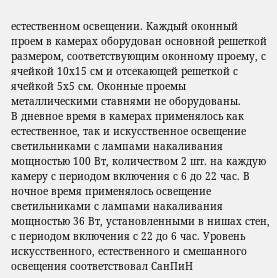естественном освещении. Каждый оконный проем в камерах оборудован основной решеткой размером, соответствующим оконному проему, с ячейкой 10х15 см и отсекающей решеткой с ячейкой 5х5 см. Оконные проемы металлическими ставнями не оборудованы.
В дневное время в камерах применялось как естественное, так и искусственное освещение светильниками с лампами накаливания мощностью 100 Вт, количеством 2 шт. на каждую камеру с периодом включения с 6 до 22 час. В ночное время применялось освещение светильниками с лампами накаливания мощностью 36 Вт, установленными в нишах стен, с периодом включения с 22 до 6 час. Уровень искусственного, естественного и смешанного освещения соответствовал СанПиН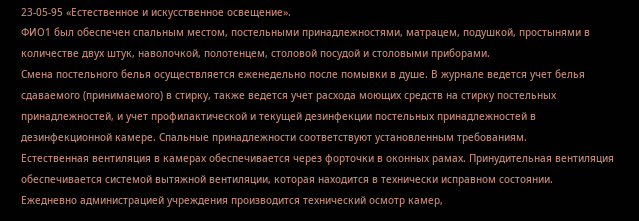23-05-95 «Естественное и искусственное освещение».
ФИО1 был обеспечен спальным местом, постельными принадлежностями, матрацем, подушкой, простынями в количестве двух штук, наволочкой, полотенцем, столовой посудой и столовыми приборами.
Смена постельного белья осуществляется еженедельно после помывки в душе. В журнале ведется учет белья сдаваемого (принимаемого) в стирку, также ведется учет расхода моющих средств на стирку постельных принадлежностей, и учет профилактической и текущей дезинфекции постельных принадлежностей в дезинфекционной камере. Спальные принадлежности соответствуют установленным требованиям.
Естественная вентиляция в камерах обеспечивается через форточки в оконных рамах. Принудительная вентиляция обеспечивается системой вытяжной вентиляции, которая находится в технически исправном состоянии.
Ежедневно администрацией учреждения производится технический осмотр камер,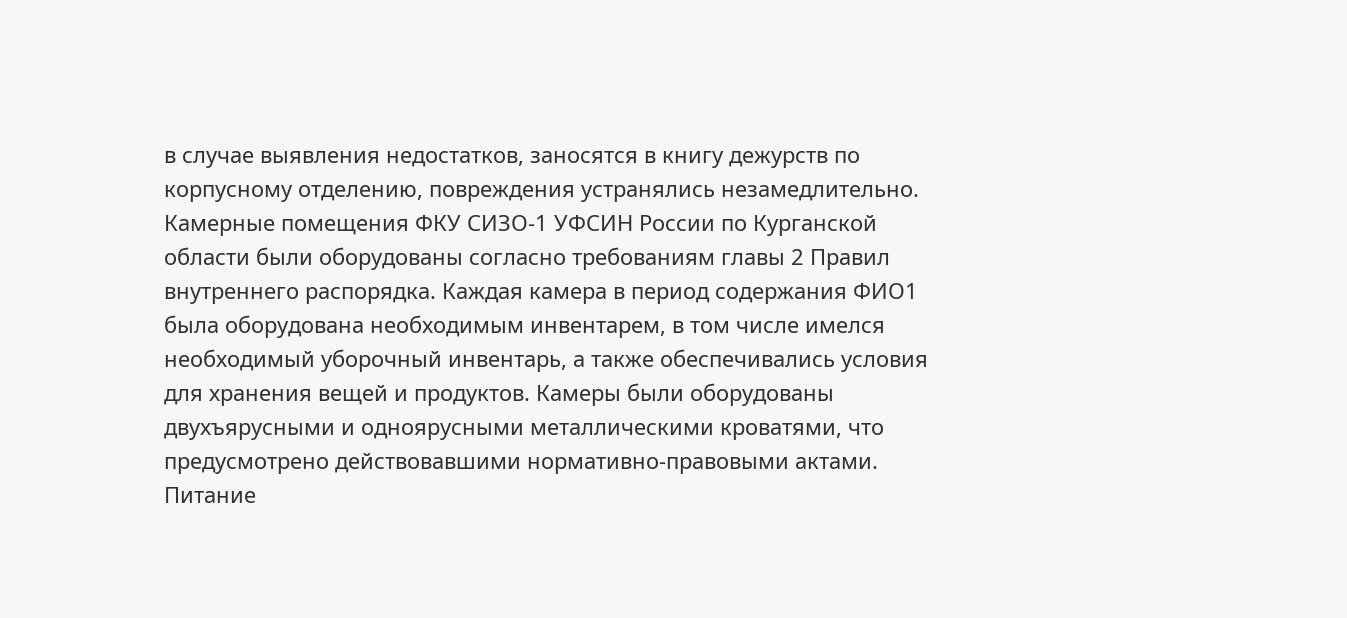в случае выявления недостатков, заносятся в книгу дежурств по корпусному отделению, повреждения устранялись незамедлительно.
Камерные помещения ФКУ СИЗО-1 УФСИН России по Курганской области были оборудованы согласно требованиям главы 2 Правил внутреннего распорядка. Каждая камера в период содержания ФИО1 была оборудована необходимым инвентарем, в том числе имелся необходимый уборочный инвентарь, а также обеспечивались условия для хранения вещей и продуктов. Камеры были оборудованы двухъярусными и одноярусными металлическими кроватями, что предусмотрено действовавшими нормативно-правовыми актами.
Питание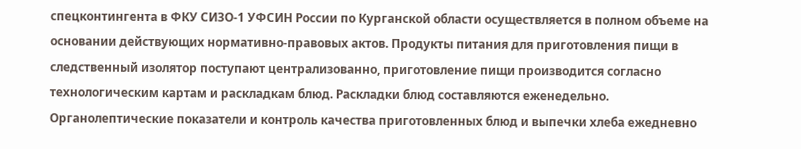спецконтингента в ФКУ СИЗО-1 УФСИН России по Курганской области осуществляется в полном объеме на основании действующих нормативно-правовых актов. Продукты питания для приготовления пищи в следственный изолятор поступают централизованно, приготовление пищи производится согласно технологическим картам и раскладкам блюд. Раскладки блюд составляются еженедельно. Органолептические показатели и контроль качества приготовленных блюд и выпечки хлеба ежедневно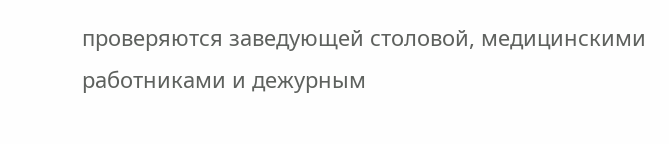проверяются заведующей столовой, медицинскими работниками и дежурным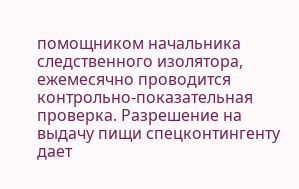помощником начальника следственного изолятора, ежемесячно проводится контрольно-показательная проверка. Разрешение на выдачу пищи спецконтингенту дает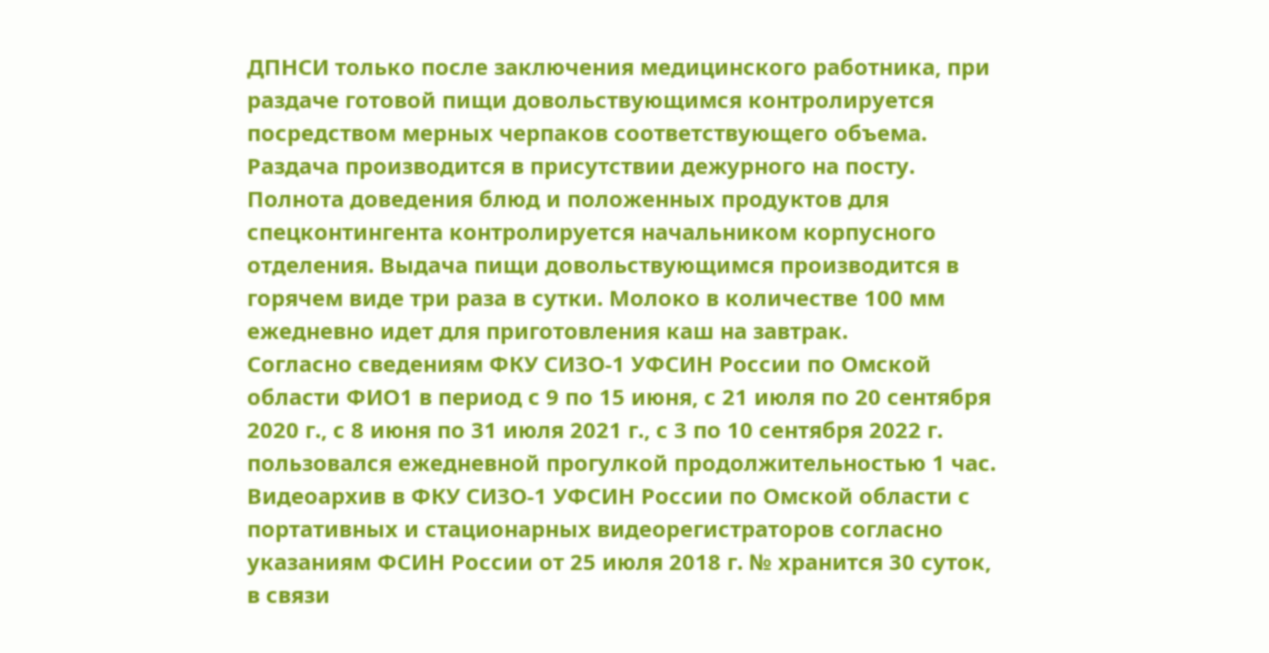ДПНСИ только после заключения медицинского работника, при раздаче готовой пищи довольствующимся контролируется посредством мерных черпаков соответствующего объема. Раздача производится в присутствии дежурного на посту. Полнота доведения блюд и положенных продуктов для спецконтингента контролируется начальником корпусного отделения. Выдача пищи довольствующимся производится в горячем виде три раза в сутки. Молоко в количестве 100 мм ежедневно идет для приготовления каш на завтрак.
Согласно сведениям ФКУ СИЗО-1 УФСИН России по Омской области ФИО1 в период с 9 по 15 июня, с 21 июля по 20 сентября 2020 г., с 8 июня по 31 июля 2021 г., с 3 по 10 сентября 2022 г. пользовался ежедневной прогулкой продолжительностью 1 час.
Видеоархив в ФКУ СИЗО-1 УФСИН России по Омской области с портативных и стационарных видеорегистраторов согласно указаниям ФСИН России от 25 июля 2018 г. № хранится 30 суток, в связи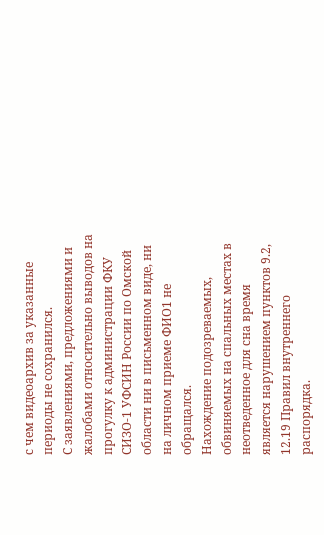с чем видеоархив за указанные периоды не сохранился.
С заявлениями, предложениями и жалобами относительно выводов на прогулку к администрации ФКУ СИЗО-1 УФСИН России по Омской области ни в письменном виде, ни на личном приеме ФИО1 не обращался.
Нахождение подозреваемых, обвиняемых на спальных местах в неотведенное для сна время является нарушением пунктов 9.2, 12.19 Правил внутреннего распорядка.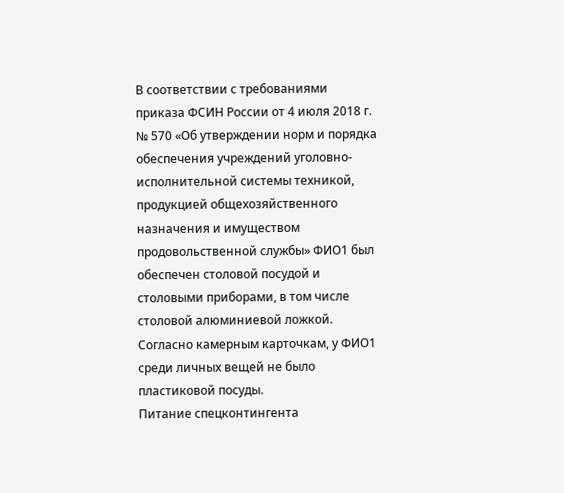В соответствии с требованиями приказа ФСИН России от 4 июля 2018 г. № 570 «Об утверждении норм и порядка обеспечения учреждений уголовно-исполнительной системы техникой, продукцией общехозяйственного назначения и имуществом продовольственной службы» ФИО1 был обеспечен столовой посудой и столовыми приборами, в том числе столовой алюминиевой ложкой.
Согласно камерным карточкам, у ФИО1 среди личных вещей не было пластиковой посуды.
Питание спецконтингента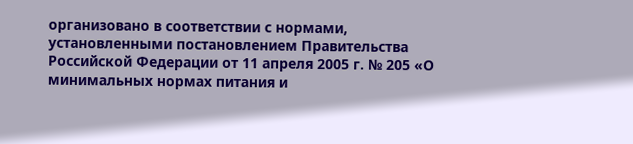организовано в соответствии с нормами, установленными постановлением Правительства Российской Федерации от 11 апреля 2005 г. № 205 «О минимальных нормах питания и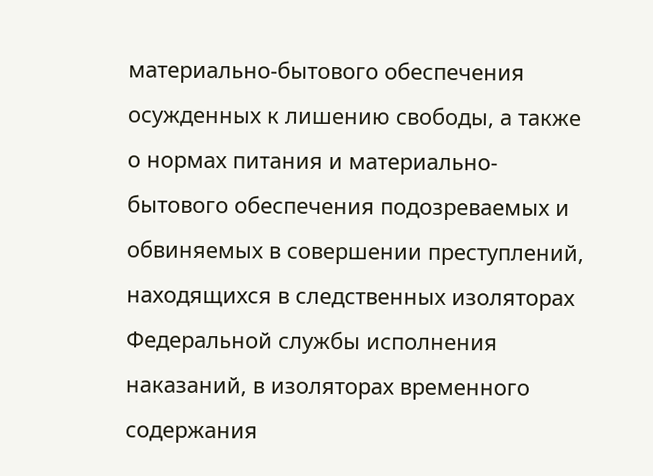материально-бытового обеспечения осужденных к лишению свободы, а также о нормах питания и материально-бытового обеспечения подозреваемых и обвиняемых в совершении преступлений, находящихся в следственных изоляторах Федеральной службы исполнения наказаний, в изоляторах временного содержания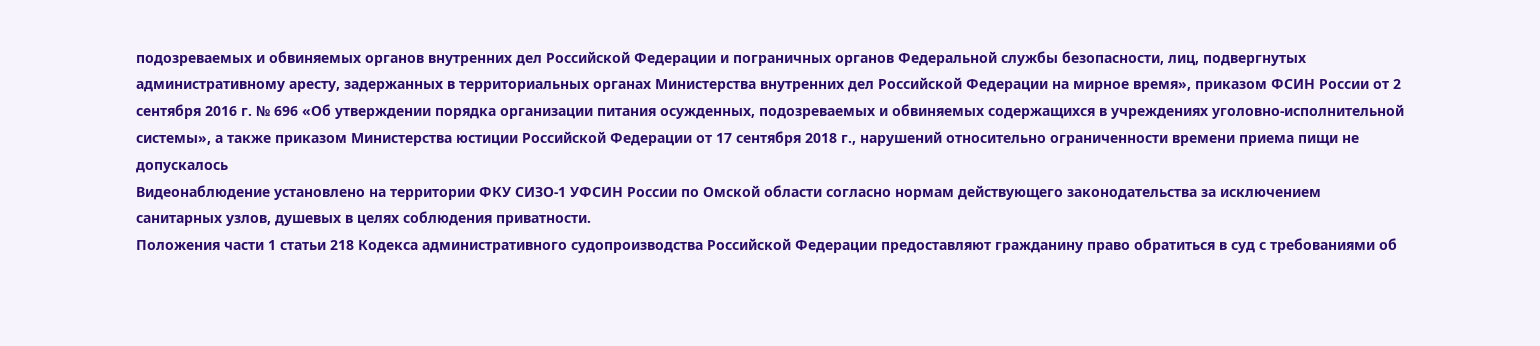подозреваемых и обвиняемых органов внутренних дел Российской Федерации и пограничных органов Федеральной службы безопасности, лиц, подвергнутых административному аресту, задержанных в территориальных органах Министерства внутренних дел Российской Федерации на мирное время», приказом ФСИН России от 2 сентября 2016 г. № 696 «Об утверждении порядка организации питания осужденных, подозреваемых и обвиняемых содержащихся в учреждениях уголовно-исполнительной системы», а также приказом Министерства юстиции Российской Федерации от 17 сентября 2018 г., нарушений относительно ограниченности времени приема пищи не допускалось
Видеонаблюдение установлено на территории ФКУ СИЗО-1 УФСИН России по Омской области согласно нормам действующего законодательства за исключением санитарных узлов, душевых в целях соблюдения приватности.
Положения части 1 статьи 218 Кодекса административного судопроизводства Российской Федерации предоставляют гражданину право обратиться в суд с требованиями об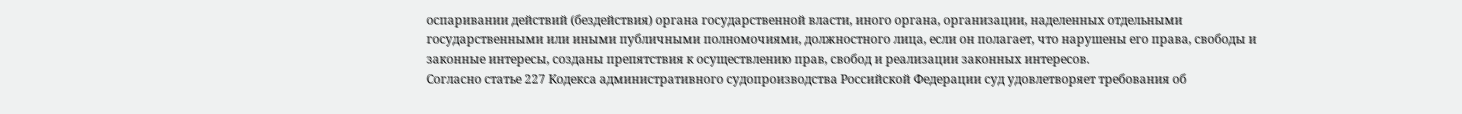оспаривании действий (бездействия) органа государственной власти, иного органа, организации, наделенных отдельными государственными или иными публичными полномочиями, должностного лица, если он полагает, что нарушены его права, свободы и законные интересы, созданы препятствия к осуществлению прав, свобод и реализации законных интересов.
Согласно статье 227 Кодекса административного судопроизводства Российской Федерации суд удовлетворяет требования об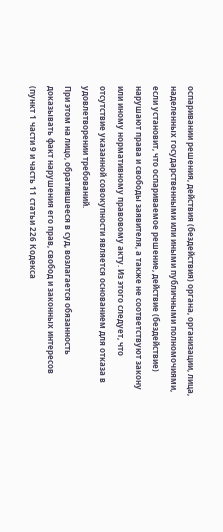оспаривании решения, действия (бездействия) органа, организации, лица, наделенных государственными или иными публичными полномочиями, если установит, что оспариваемое решение, действие (бездействие) нарушают права и свободы заявителя, а также не соответствуют закону или иному нормативному правовому акту. Из этого следует, что отсутствие указанной совокупности является основанием для отказа в удовлетворении требований.
При этом на лицо, обратившееся в суд, возлагается обязанность доказывать факт нарушения его прав, свобод и законных интересов (пункт 1 части 9 и часть 11 статьи 226 Кодекса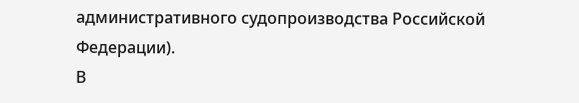административного судопроизводства Российской Федерации).
В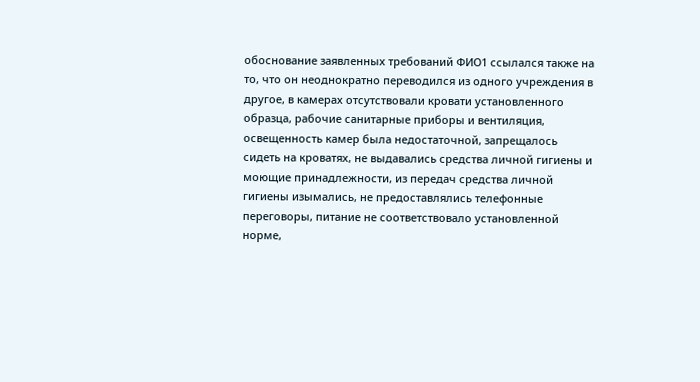обоснование заявленных требований ФИО1 ссылался также на то, что он неоднократно переводился из одного учреждения в другое, в камерах отсутствовали кровати установленного образца, рабочие санитарные приборы и вентиляция, освещенность камер была недостаточной, запрещалось сидеть на кроватях, не выдавались средства личной гигиены и моющие принадлежности, из передач средства личной гигиены изымались, не предоставлялись телефонные переговоры, питание не соответствовало установленной норме,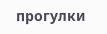прогулки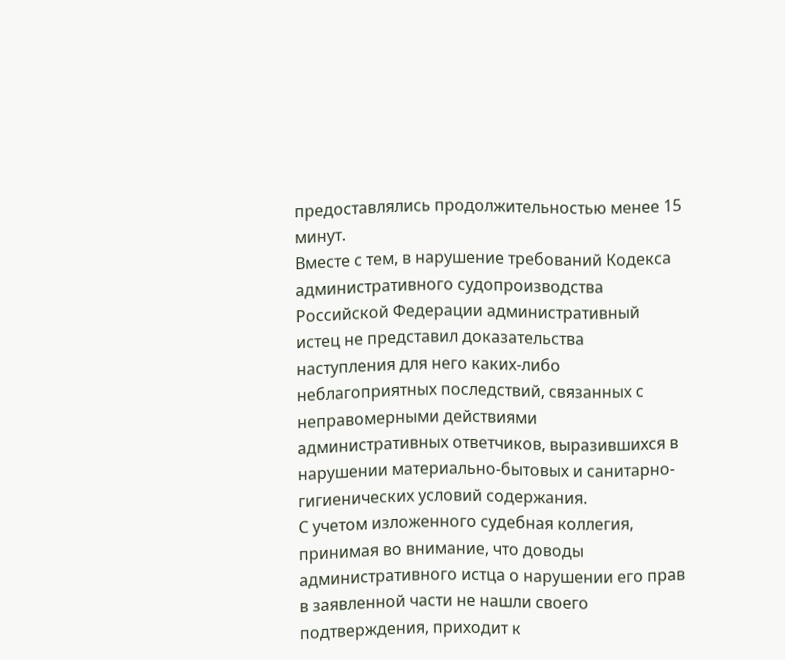предоставлялись продолжительностью менее 15 минут.
Вместе с тем, в нарушение требований Кодекса административного судопроизводства Российской Федерации административный истец не представил доказательства наступления для него каких-либо неблагоприятных последствий, связанных с неправомерными действиями административных ответчиков, выразившихся в нарушении материально-бытовых и санитарно-гигиенических условий содержания.
С учетом изложенного судебная коллегия, принимая во внимание, что доводы административного истца о нарушении его прав в заявленной части не нашли своего подтверждения, приходит к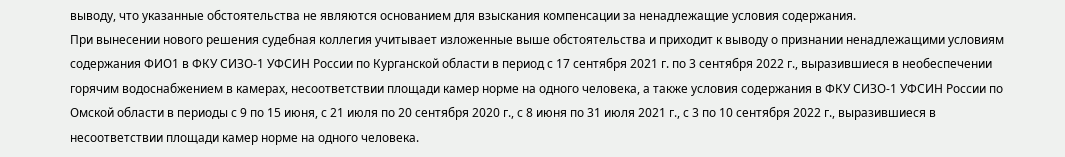выводу, что указанные обстоятельства не являются основанием для взыскания компенсации за ненадлежащие условия содержания.
При вынесении нового решения судебная коллегия учитывает изложенные выше обстоятельства и приходит к выводу о признании ненадлежащими условиям содержания ФИО1 в ФКУ СИЗО-1 УФСИН России по Курганской области в период с 17 сентября 2021 г. по 3 сентября 2022 г., выразившиеся в необеспечении горячим водоснабжением в камерах, несоответствии площади камер норме на одного человека, а также условия содержания в ФКУ СИЗО-1 УФСИН России по Омской области в периоды с 9 по 15 июня, с 21 июля по 20 сентября 2020 г., с 8 июня по 31 июля 2021 г., с 3 по 10 сентября 2022 г., выразившиеся в несоответствии площади камер норме на одного человека.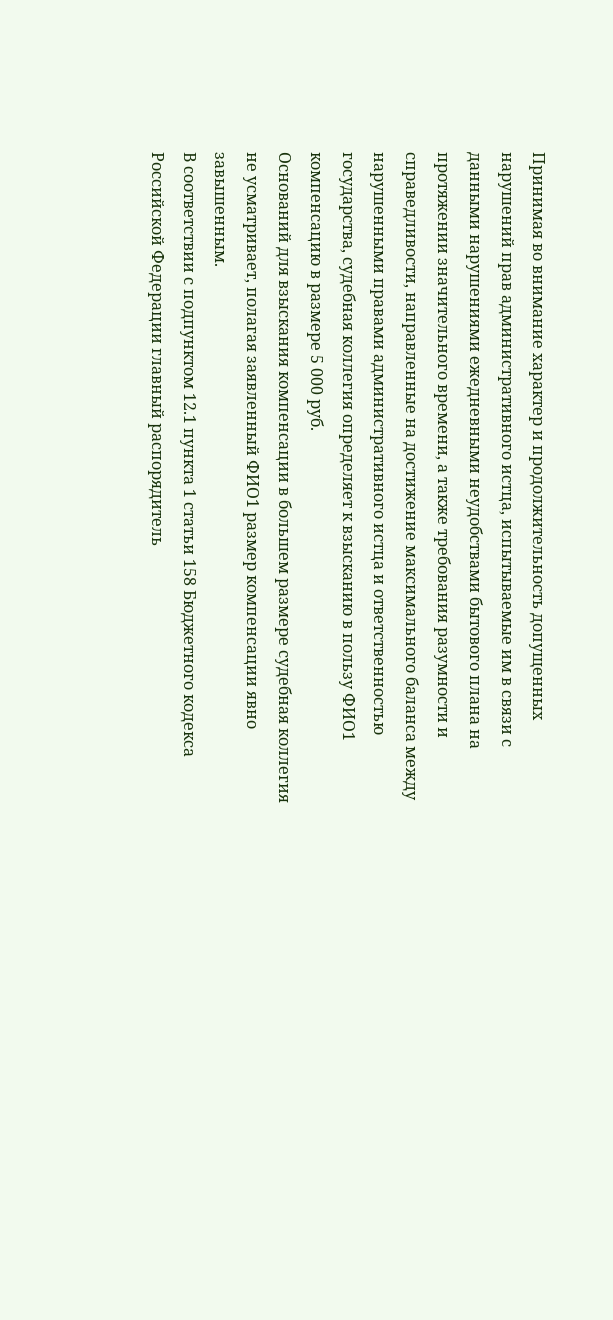Принимая во внимание характер и продолжительность допущенных нарушений прав административного истца, испытываемые им в связи с данными нарушениями ежедневными неудобствами бытового плана на протяжении значительного времени, а также требования разумности и справедливости, направленные на достижение максимального баланса между нарушенными правами административного истца и ответственностью государства, судебная коллегия определяет к взысканию в пользу ФИО1 компенсацию в размере 5 000 руб.
Оснований для взыскания компенсации в большем размере судебная коллегия не усматривает, полагая заявленный ФИО1 размер компенсации явно завышенным.
В соответствии с подпунктом 12.1 пункта 1 статьи 158 Бюджетного кодекса Российской Федерации главный распорядитель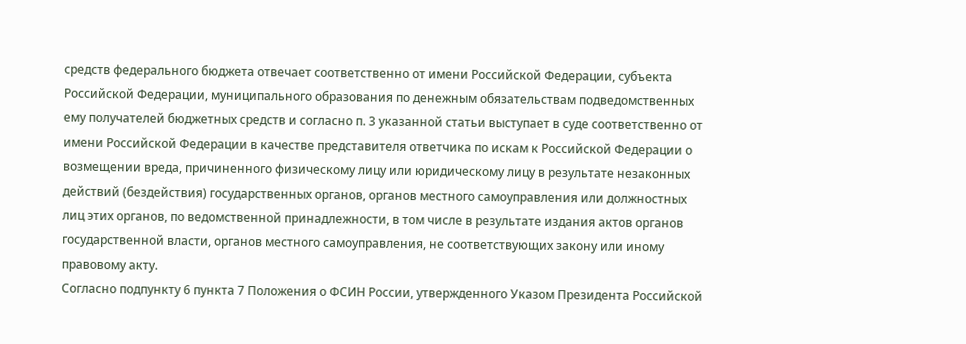средств федерального бюджета отвечает соответственно от имени Российской Федерации, субъекта Российской Федерации, муниципального образования по денежным обязательствам подведомственных ему получателей бюджетных средств и согласно п. 3 указанной статьи выступает в суде соответственно от имени Российской Федерации в качестве представителя ответчика по искам к Российской Федерации о возмещении вреда, причиненного физическому лицу или юридическому лицу в результате незаконных действий (бездействия) государственных органов, органов местного самоуправления или должностных лиц этих органов, по ведомственной принадлежности, в том числе в результате издания актов органов государственной власти, органов местного самоуправления, не соответствующих закону или иному правовому акту.
Согласно подпункту 6 пункта 7 Положения о ФСИН России, утвержденного Указом Президента Российской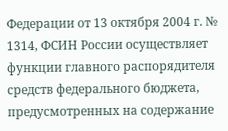Федерации от 13 октября 2004 г. № 1314, ФСИН России осуществляет функции главного распорядителя средств федерального бюджета, предусмотренных на содержание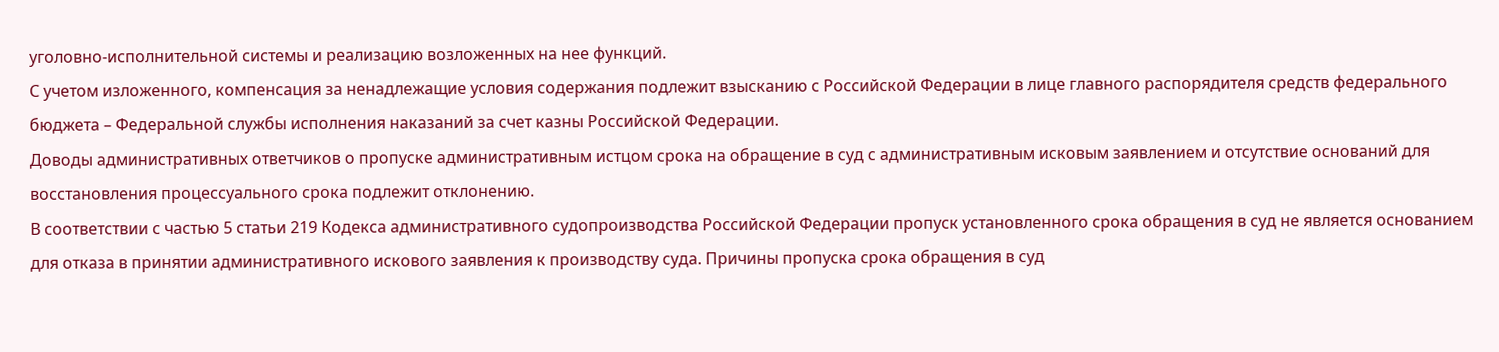уголовно-исполнительной системы и реализацию возложенных на нее функций.
С учетом изложенного, компенсация за ненадлежащие условия содержания подлежит взысканию с Российской Федерации в лице главного распорядителя средств федерального бюджета – Федеральной службы исполнения наказаний за счет казны Российской Федерации.
Доводы административных ответчиков о пропуске административным истцом срока на обращение в суд с административным исковым заявлением и отсутствие оснований для восстановления процессуального срока подлежит отклонению.
В соответствии с частью 5 статьи 219 Кодекса административного судопроизводства Российской Федерации пропуск установленного срока обращения в суд не является основанием для отказа в принятии административного искового заявления к производству суда. Причины пропуска срока обращения в суд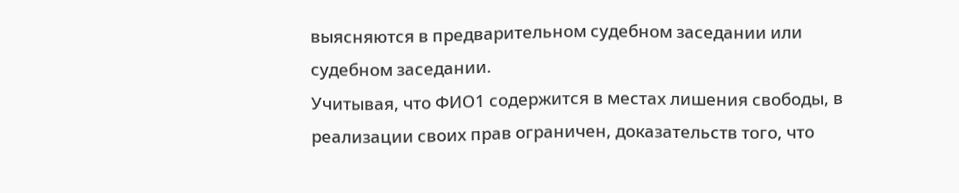выясняются в предварительном судебном заседании или судебном заседании.
Учитывая, что ФИО1 содержится в местах лишения свободы, в реализации своих прав ограничен, доказательств того, что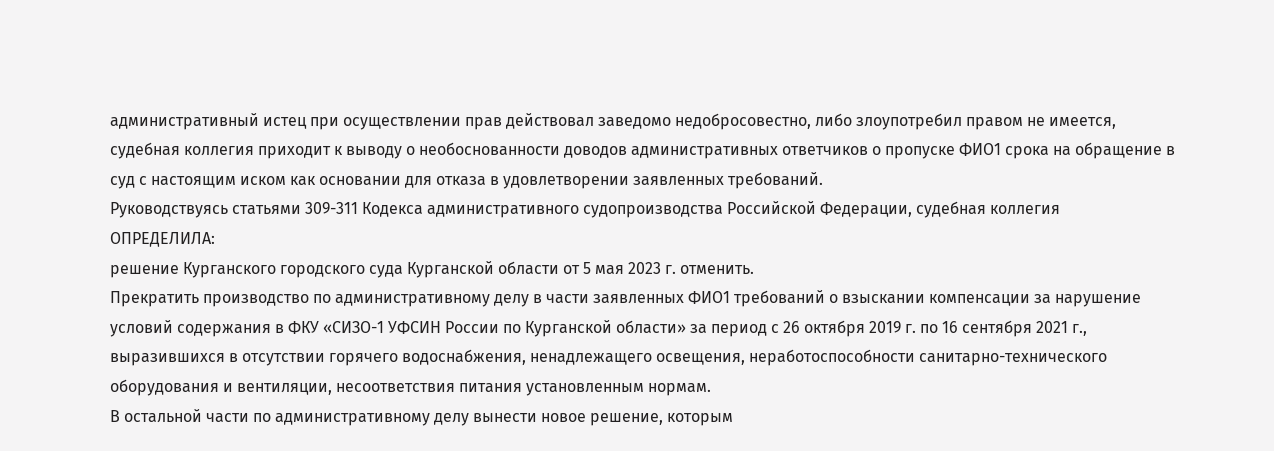административный истец при осуществлении прав действовал заведомо недобросовестно, либо злоупотребил правом не имеется, судебная коллегия приходит к выводу о необоснованности доводов административных ответчиков о пропуске ФИО1 срока на обращение в суд с настоящим иском как основании для отказа в удовлетворении заявленных требований.
Руководствуясь статьями 309-311 Кодекса административного судопроизводства Российской Федерации, судебная коллегия
ОПРЕДЕЛИЛА:
решение Курганского городского суда Курганской области от 5 мая 2023 г. отменить.
Прекратить производство по административному делу в части заявленных ФИО1 требований о взыскании компенсации за нарушение условий содержания в ФКУ «СИЗО-1 УФСИН России по Курганской области» за период с 26 октября 2019 г. по 16 сентября 2021 г., выразившихся в отсутствии горячего водоснабжения, ненадлежащего освещения, неработоспособности санитарно-технического оборудования и вентиляции, несоответствия питания установленным нормам.
В остальной части по административному делу вынести новое решение, которым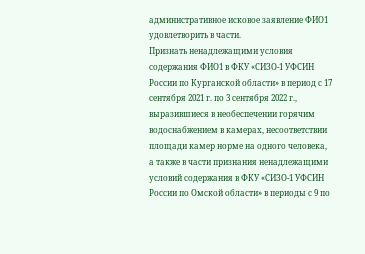административное исковое заявление ФИО1 удовлетворить в части.
Признать ненадлежащими условия содержания ФИО1 в ФКУ «СИЗО-1 УФСИН России по Курганской области» в период с 17 сентября 2021 г. по 3 сентября 2022 г., выразившиеся в необеспечении горячим водоснабжением в камерах, несоответствии площади камер норме на одного человека, а также в части признания ненадлежащими условий содержания в ФКУ «СИЗО-1 УФСИН России по Омской области» в периоды с 9 по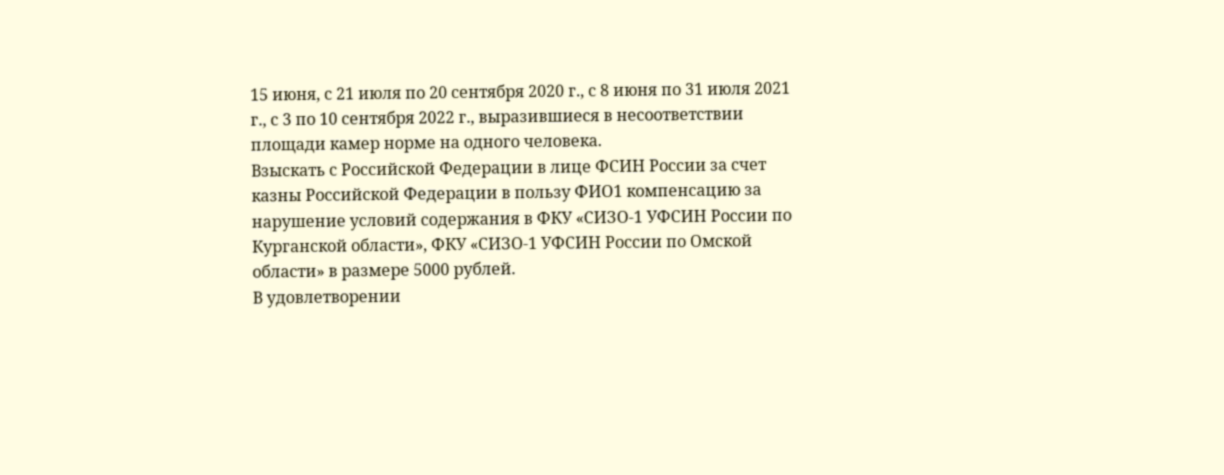15 июня, с 21 июля по 20 сентября 2020 г., с 8 июня по 31 июля 2021 г., с 3 по 10 сентября 2022 г., выразившиеся в несоответствии площади камер норме на одного человека.
Взыскать с Российской Федерации в лице ФСИН России за счет казны Российской Федерации в пользу ФИО1 компенсацию за нарушение условий содержания в ФКУ «СИЗО-1 УФСИН России по Курганской области», ФКУ «СИЗО-1 УФСИН России по Омской области» в размере 5000 рублей.
В удовлетворении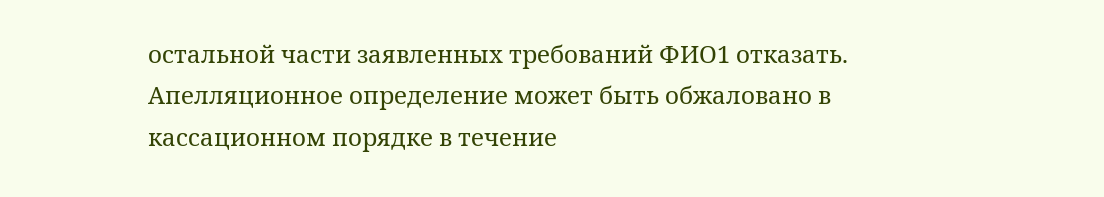остальной части заявленных требований ФИО1 отказать.
Апелляционное определение может быть обжаловано в кассационном порядке в течение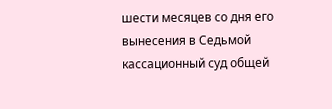шести месяцев со дня его вынесения в Седьмой кассационный суд общей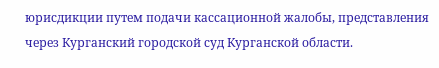юрисдикции путем подачи кассационной жалобы, представления через Курганский городской суд Курганской области.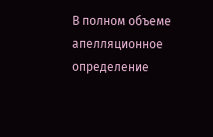В полном объеме апелляционное определение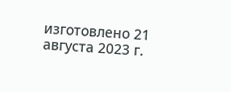изготовлено 21 августа 2023 г.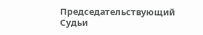Председательствующий
Судьи